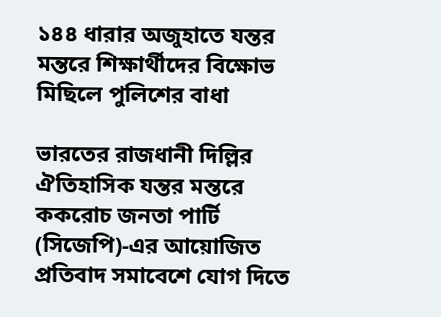১৪৪ ধারার অজুহাতে যন্তর মন্তরে শিক্ষার্থীদের বিক্ষোভ মিছিলে পুলিশের বাধা

ভারতের রাজধানী দিল্লির ঐতিহাসিক যন্তর মন্তরে ককরোচ জনতা পার্টি (সিজেপি)-এর আয়োজিত প্রতিবাদ সমাবেশে যোগ দিতে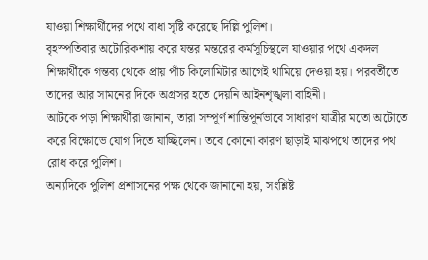যাওয়া শিক্ষার্থীদের পথে বাধা সৃষ্টি করেছে দিল্লি পুলিশ।
বৃহস্পতিবার অটোরিকশায় করে যন্তর মন্তরের কর্মসূচিস্থলে যাওয়ার পথে একদল শিক্ষার্থীকে গন্তব্য থেকে প্রায় পাঁচ কিলোমিটার আগেই থামিয়ে দেওয়া হয়। পরবর্তীতে তাদের আর সামনের দিকে অগ্রসর হতে দেয়নি আইনশৃঙ্খলা বাহিনী।
আটকে পড়া শিক্ষার্থীরা জানান, তারা সম্পূর্ণ শান্তিপূর্নভাবে সাধারণ যাত্রীর মতো অটোতে করে বিক্ষোভে যোগ দিতে যাচ্ছিলেন। তবে কোনো কারণ ছাড়াই মাঝপথে তাদের পথ রোধ করে পুলিশ।
অন্যদিকে পুলিশ প্রশাসনের পক্ষ থেকে জানানো হয়, সংশ্লিষ্ট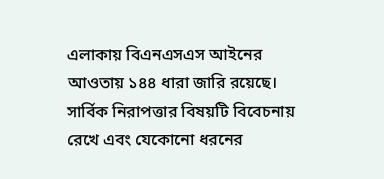এলাকায় বিএনএসএস আইনের আওতায় ১৪৪ ধারা জারি রয়েছে। সার্বিক নিরাপত্তার বিষয়টি বিবেচনায় রেখে এবং যেকোনো ধরনের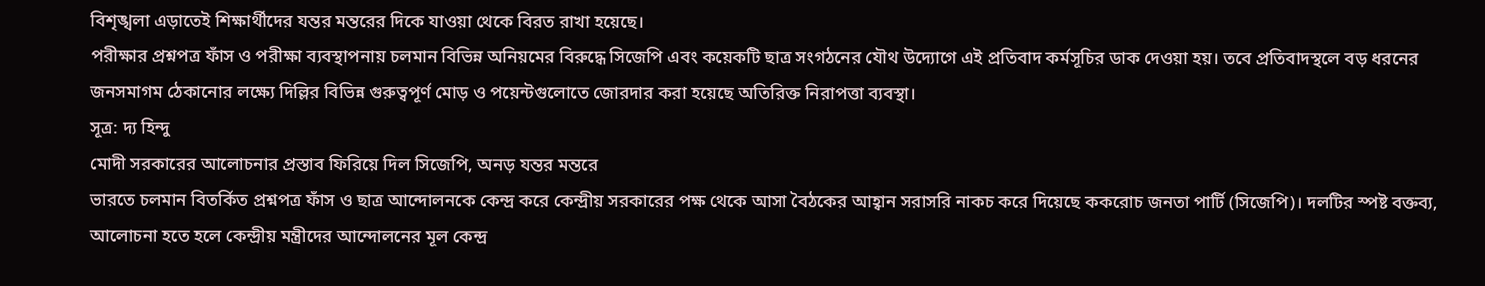বিশৃঙ্খলা এড়াতেই শিক্ষার্থীদের যন্তর মন্তরের দিকে যাওয়া থেকে বিরত রাখা হয়েছে।
পরীক্ষার প্রশ্নপত্র ফাঁস ও পরীক্ষা ব্যবস্থাপনায় চলমান বিভিন্ন অনিয়মের বিরুদ্ধে সিজেপি এবং কয়েকটি ছাত্র সংগঠনের যৌথ উদ্যোগে এই প্রতিবাদ কর্মসূচির ডাক দেওয়া হয়। তবে প্রতিবাদস্থলে বড় ধরনের জনসমাগম ঠেকানোর লক্ষ্যে দিল্লির বিভিন্ন গুরুত্বপূর্ণ মোড় ও পয়েন্টগুলোতে জোরদার করা হয়েছে অতিরিক্ত নিরাপত্তা ব্যবস্থা।
সূত্র: দ্য হিন্দু
মোদী সরকারের আলোচনার প্রস্তাব ফিরিয়ে দিল সিজেপি, অনড় যন্তর মন্তরে
ভারতে চলমান বিতর্কিত প্রশ্নপত্র ফাঁস ও ছাত্র আন্দোলনকে কেন্দ্র করে কেন্দ্রীয় সরকারের পক্ষ থেকে আসা বৈঠকের আহ্বান সরাসরি নাকচ করে দিয়েছে ককরোচ জনতা পার্টি (সিজেপি)। দলটির স্পষ্ট বক্তব্য, আলোচনা হতে হলে কেন্দ্রীয় মন্ত্রীদের আন্দোলনের মূল কেন্দ্র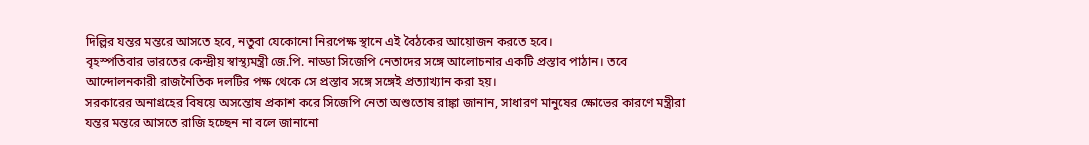দিল্লির যন্তর মন্তরে আসতে হবে, নতুবা যেকোনো নিরপেক্ষ স্থানে এই বৈঠকের আয়োজন করতে হবে।
বৃহস্পতিবার ভারতের কেন্দ্রীয় স্বাস্থ্যমন্ত্রী জে.পি. নাড্ডা সিজেপি নেতাদের সঙ্গে আলোচনার একটি প্রস্তাব পাঠান। তবে আন্দোলনকারী রাজনৈতিক দলটির পক্ষ থেকে সে প্রস্তাব সঙ্গে সঙ্গেই প্রত্যাখ্যান করা হয়।
সরকারের অনাগ্রহের বিষয়ে অসন্তোষ প্রকাশ করে সিজেপি নেতা অশুতোষ রাঙ্কা জানান, সাধারণ মানুষের ক্ষোভের কারণে মন্ত্রীরা যন্তর মন্তরে আসতে রাজি হচ্ছেন না বলে জানানো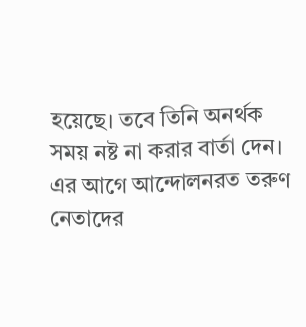হয়েছে। তবে তিনি অনর্থক সময় নষ্ট না করার বার্তা দেন।
এর আগে আন্দোলনরত তরুণ নেতাদের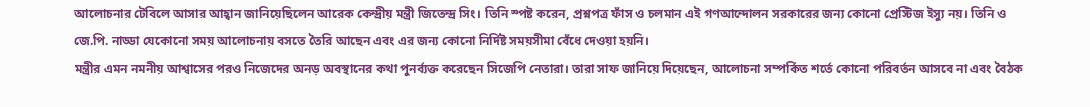আলোচনার টেবিলে আসার আহ্বান জানিয়েছিলেন আরেক কেন্দ্রীয় মন্ত্রী জিতেন্দ্র সিং। তিনি স্পষ্ট করেন, প্রশ্নপত্র ফাঁস ও চলমান এই গণআন্দোলন সরকারের জন্য কোনো প্রেস্টিজ ইস্যু নয়। তিনি ও জে.পি. নাড্ডা যেকোনো সময় আলোচনায় বসতে তৈরি আছেন এবং এর জন্য কোনো নির্দিষ্ট সময়সীমা বেঁধে দেওয়া হয়নি।
মন্ত্রীর এমন নমনীয় আশ্বাসের পরও নিজেদের অনড় অবস্থানের কথা পুনর্ব্যক্ত করেছেন সিজেপি নেতারা। তারা সাফ জানিয়ে দিয়েছেন, আলোচনা সম্পর্কিত শর্তে কোনো পরিবর্তন আসবে না এবং বৈঠক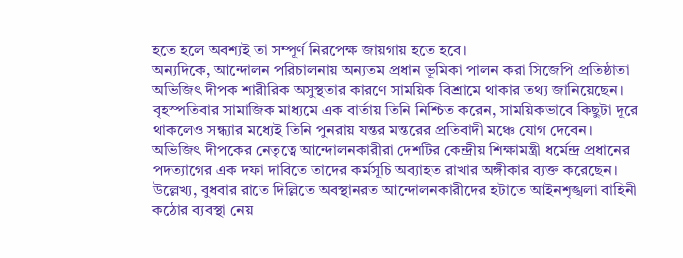হতে হলে অবশ্যই তা সম্পূর্ণ নিরপেক্ষ জায়গায় হতে হবে।
অন্যদিকে, আন্দোলন পরিচালনায় অন্যতম প্রধান ভূমিকা পালন করা সিজেপি প্রতিষ্ঠাতা অভিজিৎ দীপক শারীরিক অসুস্থতার কারণে সাময়িক বিশ্রামে থাকার তথ্য জানিয়েছেন। বৃহস্পতিবার সামাজিক মাধ্যমে এক বার্তায় তিনি নিশ্চিত করেন, সাময়িকভাবে কিছুটা দূরে থাকলেও সন্ধ্যার মধ্যেই তিনি পুনরায় যন্তর মন্তরের প্রতিবাদী মঞ্চে যোগ দেবেন।
অভিজিৎ দীপকের নেতৃত্বে আন্দোলনকারীরা দেশটির কেন্দ্রীয় শিক্ষামন্ত্রী ধর্মেন্দ্র প্রধানের পদত্যাগের এক দফা দাবিতে তাদের কর্মসূচি অব্যাহত রাখার অঙ্গীকার ব্যক্ত করেছেন।
উল্লেখ্য, বুধবার রাতে দিল্লিতে অবস্থানরত আন্দোলনকারীদের হটাতে আইনশৃঙ্খলা বাহিনী কঠোর ব্যবস্থা নেয়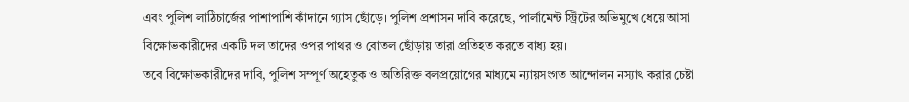এবং পুলিশ লাঠিচার্জের পাশাপাশি কাঁদানে গ্যাস ছোঁড়ে। পুলিশ প্রশাসন দাবি করেছে, পার্লামেন্ট স্ট্রিটের অভিমুখে ধেয়ে আসা বিক্ষোভকারীদের একটি দল তাদের ওপর পাথর ও বোতল ছোঁড়ায় তারা প্রতিহত করতে বাধ্য হয়।
তবে বিক্ষোভকারীদের দাবি, পুলিশ সম্পূর্ণ অহেতুক ও অতিরিক্ত বলপ্রয়োগের মাধ্যমে ন্যায়সংগত আন্দোলন নস্যাৎ করার চেষ্টা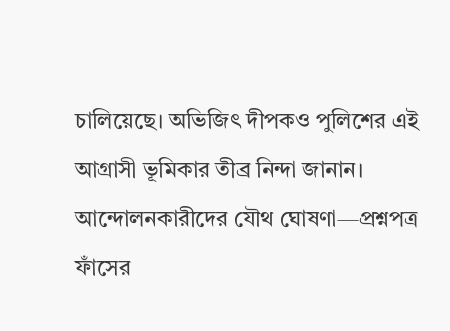চালিয়েছে। অভিজিৎ দীপকও পুলিশের এই আগ্রাসী ভূমিকার তীব্র নিন্দা জানান। আন্দোলনকারীদের যৌথ ঘোষণা—প্রশ্নপত্র ফাঁসের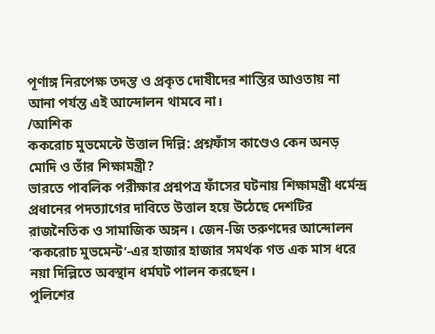পূর্ণাঙ্গ নিরপেক্ষ তদন্ত ও প্রকৃত দোষীদের শাস্তির আওতায় না আনা পর্যন্ত এই আন্দোলন থামবে না।
/আশিক
ককরোচ মুভমেন্টে উত্তাল দিল্লি: প্রশ্নফাঁস কাণ্ডেও কেন অনড় মোদি ও তাঁর শিক্ষামন্ত্রী?
ভারতে পাবলিক পরীক্ষার প্রশ্নপত্র ফাঁসের ঘটনায় শিক্ষামন্ত্রী ধর্মেন্দ্র প্রধানের পদত্যাগের দাবিতে উত্তাল হয়ে উঠেছে দেশটির রাজনৈতিক ও সামাজিক অঙ্গন। জেন-জি তরুণদের আন্দোলন ‘ককরোচ মুভমেন্ট’-এর হাজার হাজার সমর্থক গত এক মাস ধরে নয়া দিল্লিতে অবস্থান ধর্মঘট পালন করছেন।
পুলিশের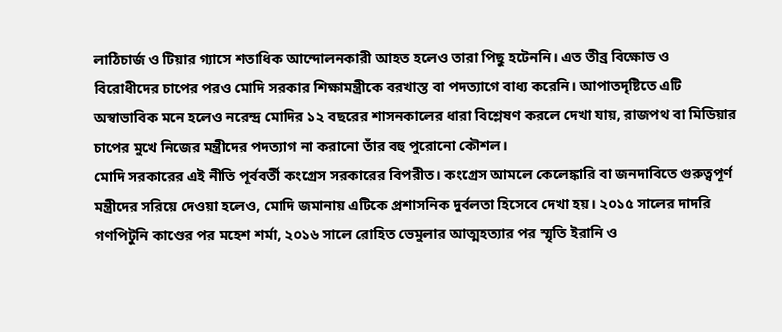লাঠিচার্জ ও টিয়ার গ্যাসে শতাধিক আন্দোলনকারী আহত হলেও তারা পিছু হটেননি। এত তীব্র বিক্ষোভ ও বিরোধীদের চাপের পরও মোদি সরকার শিক্ষামন্ত্রীকে বরখাস্ত বা পদত্যাগে বাধ্য করেনি। আপাতদৃষ্টিতে এটি অস্বাভাবিক মনে হলেও নরেন্দ্র মোদির ১২ বছরের শাসনকালের ধারা বিশ্লেষণ করলে দেখা যায়, রাজপথ বা মিডিয়ার চাপের মুখে নিজের মন্ত্রীদের পদত্যাগ না করানো তাঁর বহু পুরোনো কৌশল।
মোদি সরকারের এই নীতি পূর্ববর্তী কংগ্রেস সরকারের বিপরীত। কংগ্রেস আমলে কেলেঙ্কারি বা জনদাবিতে গুরুত্বপূর্ণ মন্ত্রীদের সরিয়ে দেওয়া হলেও, মোদি জমানায় এটিকে প্রশাসনিক দুর্বলতা হিসেবে দেখা হয়। ২০১৫ সালের দাদরি গণপিটুনি কাণ্ডের পর মহেশ শর্মা, ২০১৬ সালে রোহিত ভেমুলার আত্মহত্যার পর স্মৃতি ইরানি ও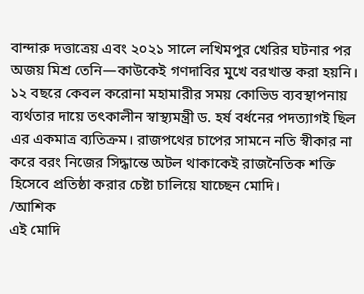বান্দারু দত্তাত্রেয় এবং ২০২১ সালে লখিমপুর খেরির ঘটনার পর অজয় মিশ্র তেনি—কাউকেই গণদাবির মুখে বরখাস্ত করা হয়নি।
১২ বছরে কেবল করোনা মহামারীর সময় কোভিড ব্যবস্থাপনায় ব্যর্থতার দায়ে তৎকালীন স্বাস্থ্যমন্ত্রী ড. হর্ষ বর্ধনের পদত্যাগই ছিল এর একমাত্র ব্যতিক্রম। রাজপথের চাপের সামনে নতি স্বীকার না করে বরং নিজের সিদ্ধান্তে অটল থাকাকেই রাজনৈতিক শক্তি হিসেবে প্রতিষ্ঠা করার চেষ্টা চালিয়ে যাচ্ছেন মোদি।
/আশিক
এই মোদি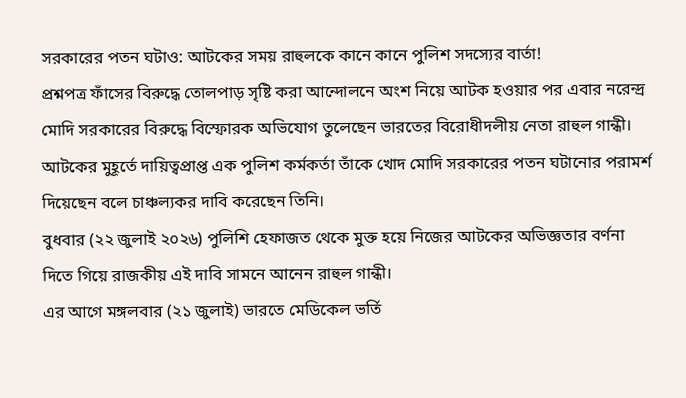সরকারের পতন ঘটাও: আটকের সময় রাহুলকে কানে কানে পুলিশ সদস্যের বার্তা!
প্রশ্নপত্র ফাঁসের বিরুদ্ধে তোলপাড় সৃষ্টি করা আন্দোলনে অংশ নিয়ে আটক হওয়ার পর এবার নরেন্দ্র মোদি সরকারের বিরুদ্ধে বিস্ফোরক অভিযোগ তুলেছেন ভারতের বিরোধীদলীয় নেতা রাহুল গান্ধী। আটকের মুহূর্তে দায়িত্বপ্রাপ্ত এক পুলিশ কর্মকর্তা তাঁকে খোদ মোদি সরকারের পতন ঘটানোর পরামর্শ দিয়েছেন বলে চাঞ্চল্যকর দাবি করেছেন তিনি।
বুধবার (২২ জুলাই ২০২৬) পুলিশি হেফাজত থেকে মুক্ত হয়ে নিজের আটকের অভিজ্ঞতার বর্ণনা দিতে গিয়ে রাজকীয় এই দাবি সামনে আনেন রাহুল গান্ধী।
এর আগে মঙ্গলবার (২১ জুলাই) ভারতে মেডিকেল ভর্তি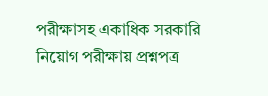পরীক্ষাসহ একাধিক সরকারি নিয়োগ পরীক্ষায় প্রশ্নপত্র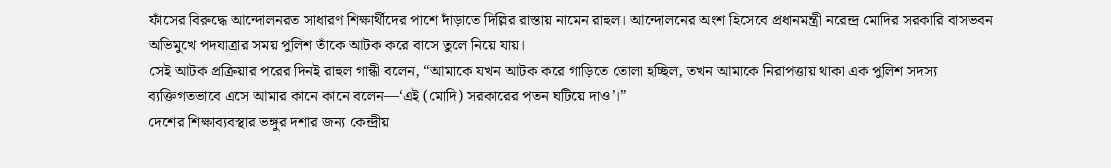ফাঁসের বিরুদ্ধে আন্দোলনরত সাধারণ শিক্ষার্থীদের পাশে দাঁড়াতে দিল্লির রাস্তায় নামেন রাহুল। আন্দোলনের অংশ হিসেবে প্রধানমন্ত্রী নরেন্দ্র মোদির সরকারি বাসভবন অভিমুখে পদযাত্রার সময় পুলিশ তাঁকে আটক করে বাসে তুলে নিয়ে যায়।
সেই আটক প্রক্রিয়ার পরের দিনই রাহুল গান্ধী বলেন, “আমাকে যখন আটক করে গাড়িতে তোলা হচ্ছিল, তখন আমাকে নিরাপত্তায় থাকা এক পুলিশ সদস্য ব্যক্তিগতভাবে এসে আমার কানে কানে বলেন—‘এই (মোদি) সরকারের পতন ঘটিয়ে দাও’।”
দেশের শিক্ষাব্যবস্থার ভঙ্গুর দশার জন্য কেন্দ্রীয়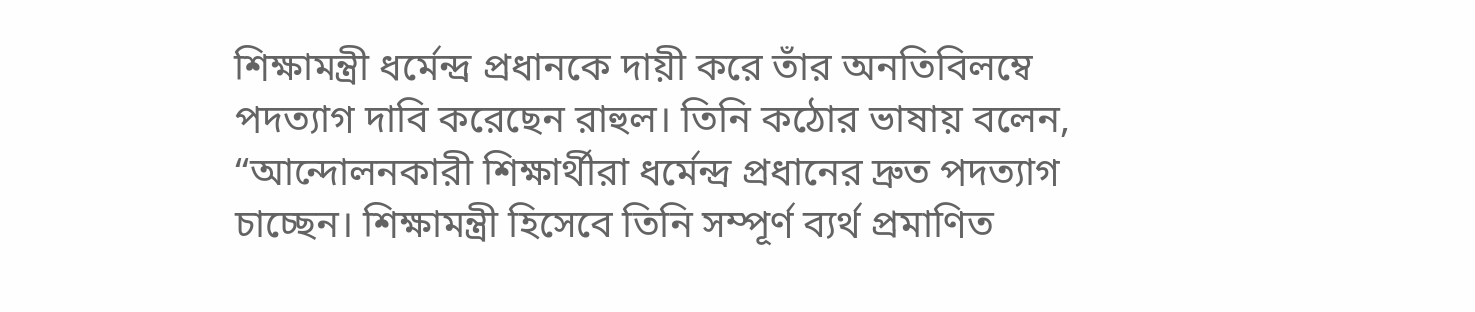শিক্ষামন্ত্রী ধর্মেন্দ্র প্রধানকে দায়ী করে তাঁর অনতিবিলম্বে পদত্যাগ দাবি করেছেন রাহুল। তিনি কঠোর ভাষায় বলেন, “আন্দোলনকারী শিক্ষার্থীরা ধর্মেন্দ্র প্রধানের দ্রুত পদত্যাগ চাচ্ছেন। শিক্ষামন্ত্রী হিসেবে তিনি সম্পূর্ণ ব্যর্থ প্রমাণিত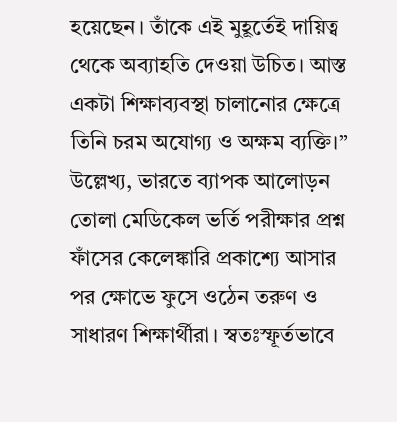হয়েছেন। তাঁকে এই মুহূর্তেই দায়িত্ব থেকে অব্যাহতি দেওয়া উচিত। আস্ত একটা শিক্ষাব্যবস্থা চালানোর ক্ষেত্রে তিনি চরম অযোগ্য ও অক্ষম ব্যক্তি।”
উল্লেখ্য, ভারতে ব্যাপক আলোড়ন তোলা মেডিকেল ভর্তি পরীক্ষার প্রশ্ন ফাঁসের কেলেঙ্কারি প্রকাশ্যে আসার পর ক্ষোভে ফুসে ওঠেন তরুণ ও সাধারণ শিক্ষার্থীরা। স্বতঃস্ফূর্তভাবে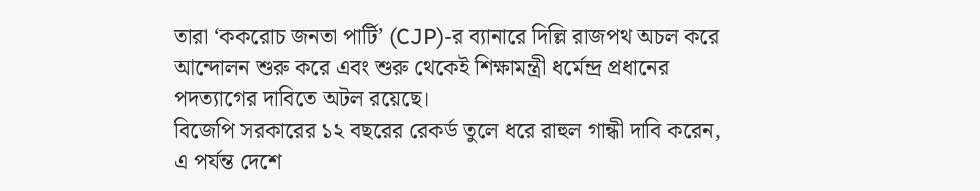তারা ‘ককরোচ জনতা পার্টি’ (CJP)-র ব্যানারে দিল্লি রাজপথ অচল করে আন্দোলন শুরু করে এবং শুরু থেকেই শিক্ষামন্ত্রী ধর্মেন্দ্র প্রধানের পদত্যাগের দাবিতে অটল রয়েছে।
বিজেপি সরকারের ১২ বছরের রেকর্ড তুলে ধরে রাহুল গান্ধী দাবি করেন, এ পর্যন্ত দেশে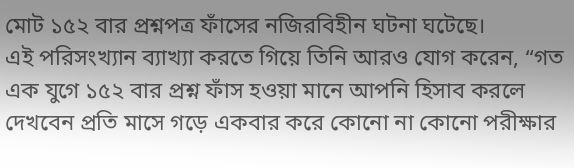মোট ১৫২ বার প্রশ্নপত্র ফাঁসের নজিরবিহীন ঘটনা ঘটেছে।
এই পরিসংখ্যান ব্যাখ্যা করতে গিয়ে তিনি আরও যোগ করেন, “গত এক যুগে ১৫২ বার প্রশ্ন ফাঁস হওয়া মানে আপনি হিসাব করলে দেখবেন প্রতি মাসে গড়ে একবার করে কোনো না কোনো পরীক্ষার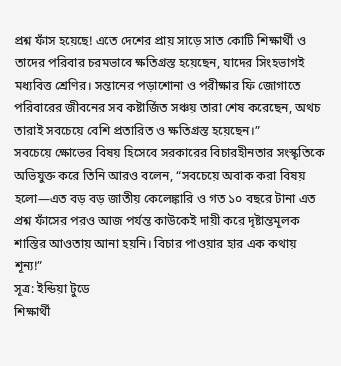প্রশ্ন ফাঁস হয়েছে! এতে দেশের প্রায় সাড়ে সাত কোটি শিক্ষার্থী ও তাদের পরিবার চরমভাবে ক্ষতিগ্রস্ত হয়েছেন, যাদের সিংহভাগই মধ্যবিত্ত শ্রেণির। সন্তানের পড়াশোনা ও পরীক্ষার ফি জোগাতে পরিবারের জীবনের সব কষ্টার্জিত সঞ্চয় তারা শেষ করেছেন, অথচ তারাই সবচেয়ে বেশি প্রতারিত ও ক্ষতিগ্রস্ত হয়েছেন।”
সবচেয়ে ক্ষোভের বিষয় হিসেবে সরকারের বিচারহীনতার সংস্কৃতিকে অভিযুক্ত করে তিনি আরও বলেন, “সবচেয়ে অবাক করা বিষয় হলো—এত বড় বড় জাতীয় কেলেঙ্কারি ও গত ১০ বছরে টানা এত প্রশ্ন ফাঁসের পরও আজ পর্যন্ত কাউকেই দায়ী করে দৃষ্টান্তমূলক শাস্তির আওতায় আনা হয়নি। বিচার পাওয়ার হার এক কথায় শূন্য!”
সূত্র: ইন্ডিয়া টুডে
শিক্ষার্থী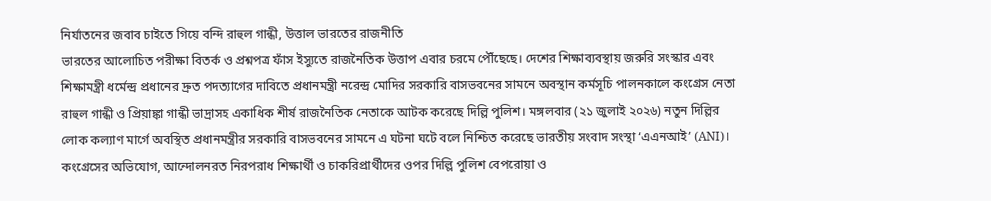নির্যাতনের জবাব চাইতে গিয়ে বন্দি রাহুল গান্ধী, উত্তাল ভারতের রাজনীতি
ভারতের আলোচিত পরীক্ষা বিতর্ক ও প্রশ্নপত্র ফাঁস ইস্যুতে রাজনৈতিক উত্তাপ এবার চরমে পৌঁছেছে। দেশের শিক্ষাব্যবস্থায় জরুরি সংস্কার এবং শিক্ষামন্ত্রী ধর্মেন্দ্র প্রধানের দ্রুত পদত্যাগের দাবিতে প্রধানমন্ত্রী নরেন্দ্র মোদির সরকারি বাসভবনের সামনে অবস্থান কর্মসূচি পালনকালে কংগ্রেস নেতা রাহুল গান্ধী ও প্রিয়াঙ্কা গান্ধী ভাদ্রাসহ একাধিক শীর্ষ রাজনৈতিক নেতাকে আটক করেছে দিল্লি পুলিশ। মঙ্গলবার (২১ জুলাই ২০২৬) নতুন দিল্লির লোক কল্যাণ মার্গে অবস্থিত প্রধানমন্ত্রীর সরকারি বাসভবনের সামনে এ ঘটনা ঘটে বলে নিশ্চিত করেছে ভারতীয় সংবাদ সংস্থা ‘এএনআই’ (ANI)।
কংগ্রেসের অভিযোগ, আন্দোলনরত নিরপরাধ শিক্ষার্থী ও চাকরিপ্রার্থীদের ওপর দিল্লি পুলিশ বেপরোয়া ও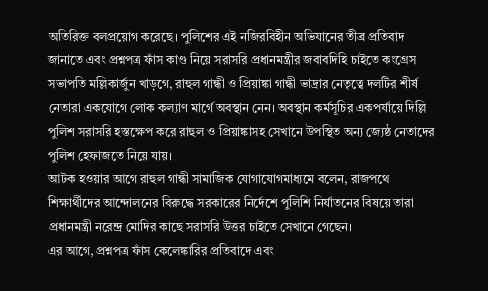অতিরিক্ত বলপ্রয়োগ করেছে। পুলিশের এই নজিরবিহীন অভিযানের তীব্র প্রতিবাদ জানাতে এবং প্রশ্নপত্র ফাঁস কাণ্ড নিয়ে সরাসরি প্রধানমন্ত্রীর জবাবদিহি চাইতে কংগ্রেস সভাপতি মল্লিকার্জুন খাড়গে, রাহুল গান্ধী ও প্রিয়াঙ্কা গান্ধী ভাদ্রার নেতৃত্বে দলটির শীর্ষ নেতারা একযোগে লোক কল্যাণ মার্গে অবস্থান নেন। অবস্থান কর্মসূচির একপর্যায়ে দিল্লি পুলিশ সরাসরি হস্তক্ষেপ করে রাহুল ও প্রিয়াঙ্কাসহ সেখানে উপস্থিত অন্য জ্যেষ্ঠ নেতাদের পুলিশ হেফাজতে নিয়ে যায়।
আটক হওয়ার আগে রাহুল গান্ধী সামাজিক যোগাযোগমাধ্যমে বলেন, রাজপথে শিক্ষার্থীদের আন্দোলনের বিরুদ্ধে সরকারের নির্দেশে পুলিশি নির্যাতনের বিষয়ে তারা প্রধানমন্ত্রী নরেন্দ্র মোদির কাছে সরাসরি উত্তর চাইতে সেখানে গেছেন।
এর আগে, প্রশ্নপত্র ফাঁস কেলেঙ্কারির প্রতিবাদে এবং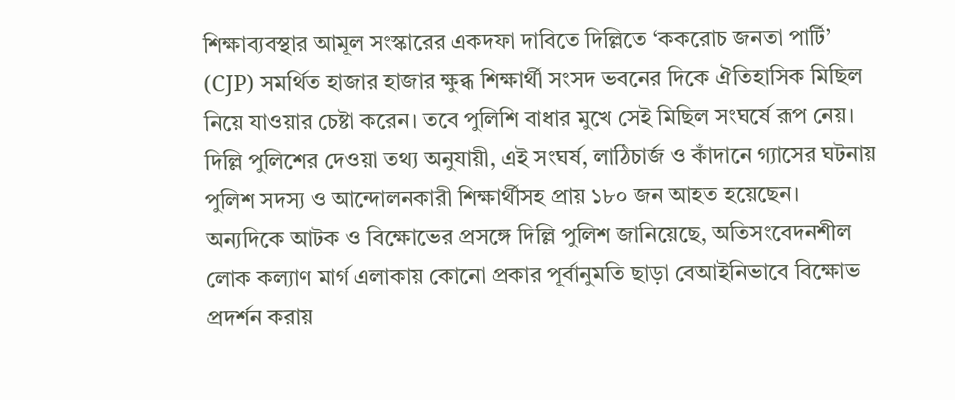শিক্ষাব্যবস্থার আমূল সংস্কারের একদফা দাবিতে দিল্লিতে ‘ককরোচ জনতা পার্টি’ (CJP) সমর্থিত হাজার হাজার ক্ষুব্ধ শিক্ষার্থী সংসদ ভবনের দিকে ঐতিহাসিক মিছিল নিয়ে যাওয়ার চেষ্টা করেন। তবে পুলিশি বাধার মুখে সেই মিছিল সংঘর্ষে রূপ নেয়। দিল্লি পুলিশের দেওয়া তথ্য অনুযায়ী, এই সংঘর্ষ, লাঠিচার্জ ও কাঁদানে গ্যাসের ঘটনায় পুলিশ সদস্য ও আন্দোলনকারী শিক্ষার্থীসহ প্রায় ১৮০ জন আহত হয়েছেন।
অন্যদিকে আটক ও বিক্ষোভের প্রসঙ্গে দিল্লি পুলিশ জানিয়েছে, অতিসংবেদনশীল লোক কল্যাণ মার্গ এলাকায় কোনো প্রকার পূর্বানুমতি ছাড়া বেআইনিভাবে বিক্ষোভ প্রদর্শন করায়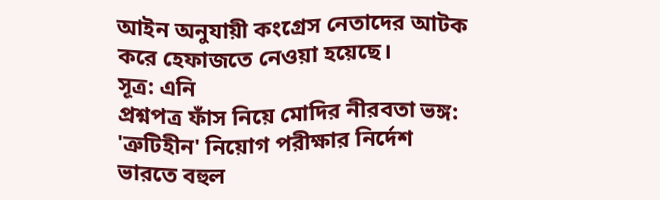আইন অনুযায়ী কংগ্রেস নেতাদের আটক করে হেফাজতে নেওয়া হয়েছে।
সূত্র: এনি
প্রশ্নপত্র ফাঁস নিয়ে মোদির নীরবতা ভঙ্গ: 'ত্রুটিহীন' নিয়োগ পরীক্ষার নির্দেশ
ভারতে বহুল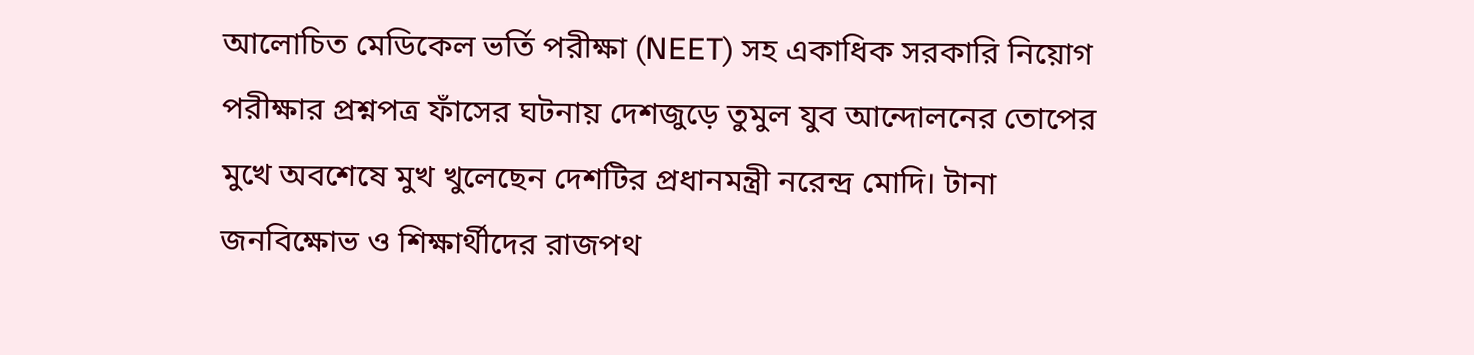আলোচিত মেডিকেল ভর্তি পরীক্ষা (NEET) সহ একাধিক সরকারি নিয়োগ পরীক্ষার প্রশ্নপত্র ফাঁসের ঘটনায় দেশজুড়ে তুমুল যুব আন্দোলনের তোপের মুখে অবশেষে মুখ খুলেছেন দেশটির প্রধানমন্ত্রী নরেন্দ্র মোদি। টানা জনবিক্ষোভ ও শিক্ষার্থীদের রাজপথ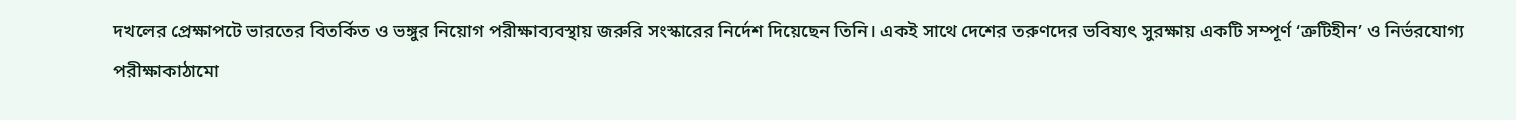দখলের প্রেক্ষাপটে ভারতের বিতর্কিত ও ভঙ্গুর নিয়োগ পরীক্ষাব্যবস্থায় জরুরি সংস্কারের নির্দেশ দিয়েছেন তিনি। একই সাথে দেশের তরুণদের ভবিষ্যৎ সুরক্ষায় একটি সম্পূর্ণ ‘ত্রুটিহীন’ ও নির্ভরযোগ্য পরীক্ষাকাঠামো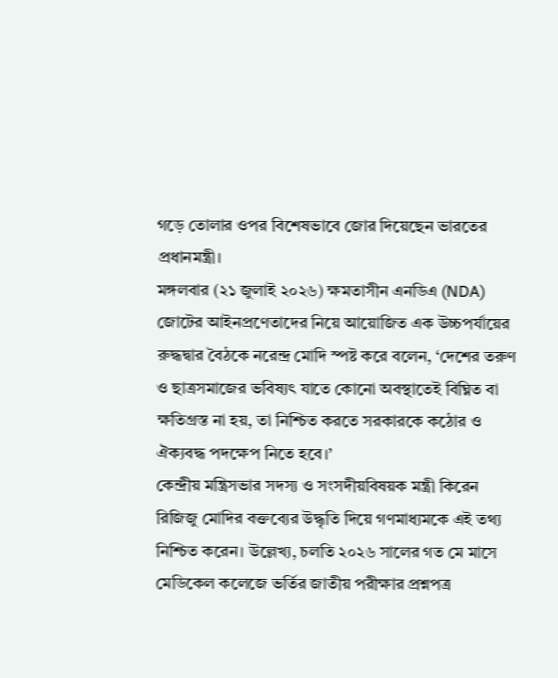গড়ে তোলার ওপর বিশেষভাবে জোর দিয়েছেন ভারতের প্রধানমন্ত্রী।
মঙ্গলবার (২১ জুলাই ২০২৬) ক্ষমতাসীন এনডিএ (NDA) জোটের আইনপ্রণেতাদের নিয়ে আয়োজিত এক উচ্চপর্যায়ের রুদ্ধদ্বার বৈঠকে নরেন্দ্র মোদি স্পষ্ট করে বলেন, ‘দেশের তরুণ ও ছাত্রসমাজের ভবিষ্যৎ যাতে কোনো অবস্থাতেই বিঘ্নিত বা ক্ষতিগ্রস্ত না হয়, তা নিশ্চিত করতে সরকারকে কঠোর ও ঐক্যবদ্ধ পদক্ষেপ নিতে হবে।’
কেন্দ্রীয় মন্ত্রিসভার সদস্য ও সংসদীয়বিষয়ক মন্ত্রী কিরেন রিজিজু মোদির বক্তব্যের উদ্ধৃতি দিয়ে গণমাধ্যমকে এই তথ্য নিশ্চিত করেন। উল্লেখ্য, চলতি ২০২৬ সালের গত মে মাসে মেডিকেল কলেজে ভর্তির জাতীয় পরীক্ষার প্রশ্নপত্র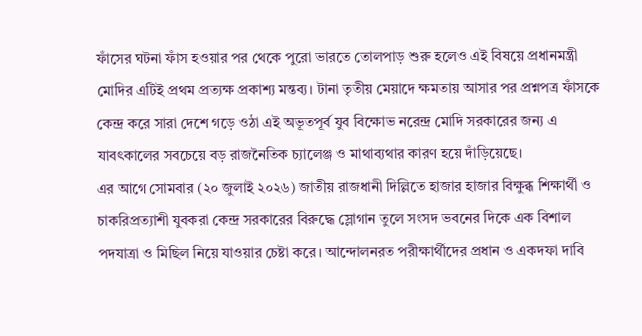ফাঁসের ঘটনা ফাঁস হওয়ার পর থেকে পুরো ভারতে তোলপাড় শুরু হলেও এই বিষয়ে প্রধানমন্ত্রী মোদির এটিই প্রথম প্রত্যক্ষ প্রকাশ্য মন্তব্য। টানা তৃতীয় মেয়াদে ক্ষমতায় আসার পর প্রশ্নপত্র ফাঁসকে কেন্দ্র করে সারা দেশে গড়ে ওঠা এই অভূতপূর্ব যুব বিক্ষোভ নরেন্দ্র মোদি সরকারের জন্য এ যাবৎকালের সবচেয়ে বড় রাজনৈতিক চ্যালেঞ্জ ও মাথাব্যথার কারণ হয়ে দাঁড়িয়েছে।
এর আগে সোমবার (২০ জুলাই ২০২৬) জাতীয় রাজধানী দিল্লিতে হাজার হাজার বিক্ষুব্ধ শিক্ষার্থী ও চাকরিপ্রত্যাশী যুবকরা কেন্দ্র সরকারের বিরুদ্ধে স্লোগান তুলে সংসদ ভবনের দিকে এক বিশাল পদযাত্রা ও মিছিল নিয়ে যাওয়ার চেষ্টা করে। আন্দোলনরত পরীক্ষার্থীদের প্রধান ও একদফা দাবি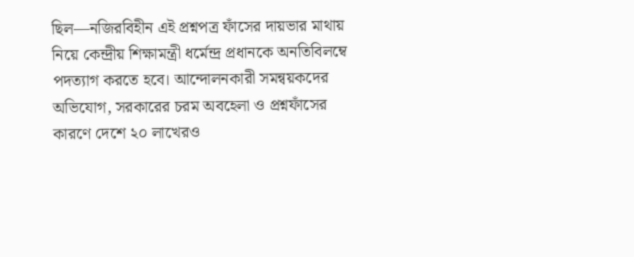ছিল—নজিরবিহীন এই প্রশ্নপত্র ফাঁসের দায়ভার মাথায় নিয়ে কেন্দ্রীয় শিক্ষামন্ত্রী ধর্মেন্দ্র প্রধানকে অনতিবিলম্বে পদত্যাগ করতে হবে। আন্দোলনকারী সমন্বয়কদের অভিযোগ, সরকারের চরম অবহেলা ও প্রশ্নফাঁসের কারণে দেশে ২০ লাখেরও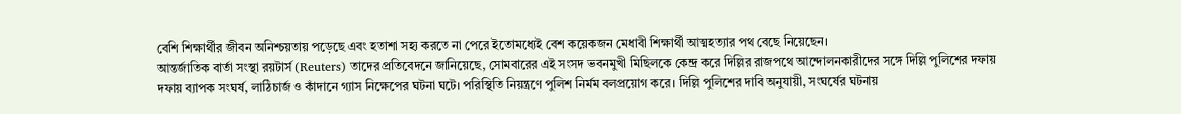বেশি শিক্ষার্থীর জীবন অনিশ্চয়তায় পড়েছে এবং হতাশা সহ্য করতে না পেরে ইতোমধ্যেই বেশ কয়েকজন মেধাবী শিক্ষার্থী আত্মহত্যার পথ বেছে নিয়েছেন।
আন্তর্জাতিক বার্তা সংস্থা রয়টার্স (Reuters) তাদের প্রতিবেদনে জানিয়েছে, সোমবারের এই সংসদ ভবনমুখী মিছিলকে কেন্দ্র করে দিল্লির রাজপথে আন্দোলনকারীদের সঙ্গে দিল্লি পুলিশের দফায় দফায় ব্যাপক সংঘর্ষ, লাঠিচার্জ ও কাঁদানে গ্যাস নিক্ষেপের ঘটনা ঘটে। পরিস্থিতি নিয়ন্ত্রণে পুলিশ নির্মম বলপ্রয়োগ করে। দিল্লি পুলিশের দাবি অনুযায়ী, সংঘর্ষের ঘটনায়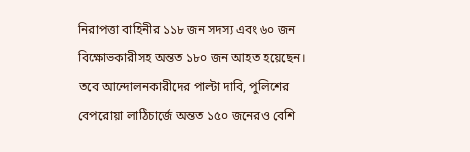নিরাপত্তা বাহিনীর ১১৮ জন সদস্য এবং ৬০ জন বিক্ষোভকারীসহ অন্তত ১৮০ জন আহত হয়েছেন। তবে আন্দোলনকারীদের পাল্টা দাবি, পুলিশের বেপরোয়া লাঠিচার্জে অন্তত ১৫০ জনেরও বেশি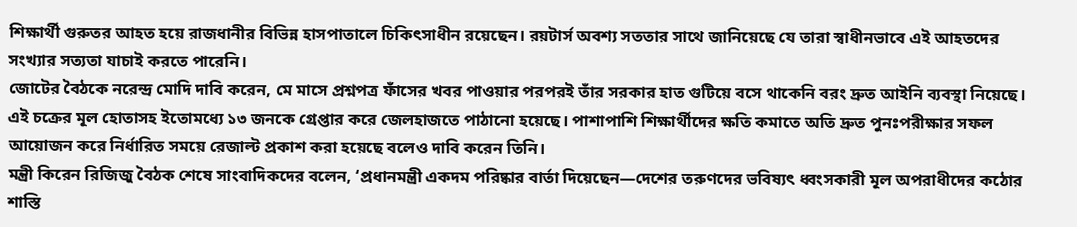শিক্ষার্থী গুরুতর আহত হয়ে রাজধানীর বিভিন্ন হাসপাতালে চিকিৎসাধীন রয়েছেন। রয়টার্স অবশ্য সততার সাথে জানিয়েছে যে তারা স্বাধীনভাবে এই আহতদের সংখ্যার সত্যতা যাচাই করতে পারেনি।
জোটের বৈঠকে নরেন্দ্র মোদি দাবি করেন, মে মাসে প্রশ্নপত্র ফাঁসের খবর পাওয়ার পরপরই তাঁর সরকার হাত গুটিয়ে বসে থাকেনি বরং দ্রুত আইনি ব্যবস্থা নিয়েছে। এই চক্রের মূল হোতাসহ ইতোমধ্যে ১৩ জনকে গ্রেপ্তার করে জেলহাজতে পাঠানো হয়েছে। পাশাপাশি শিক্ষার্থীদের ক্ষতি কমাতে অতি দ্রুত পুনঃপরীক্ষার সফল আয়োজন করে নির্ধারিত সময়ে রেজাল্ট প্রকাশ করা হয়েছে বলেও দাবি করেন তিনি।
মন্ত্রী কিরেন রিজিজু বৈঠক শেষে সাংবাদিকদের বলেন, ‘প্রধানমন্ত্রী একদম পরিষ্কার বার্তা দিয়েছেন—দেশের তরুণদের ভবিষ্যৎ ধ্বংসকারী মূল অপরাধীদের কঠোর শাস্তি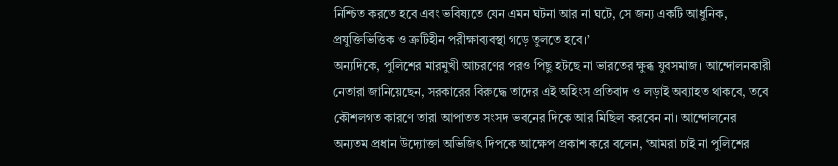নিশ্চিত করতে হবে এবং ভবিষ্যতে যেন এমন ঘটনা আর না ঘটে, সে জন্য একটি আধুনিক, প্রযুক্তিভিত্তিক ও ত্রুটিহীন পরীক্ষাব্যবস্থা গড়ে তুলতে হবে।’
অন্যদিকে, পুলিশের মারমুখী আচরণের পরও পিছু হটছে না ভারতের ক্ষুব্ধ যুবসমাজ। আন্দোলনকারী নেতারা জানিয়েছেন, সরকারের বিরুদ্ধে তাদের এই অহিংস প্রতিবাদ ও লড়াই অব্যাহত থাকবে, তবে কৌশলগত কারণে তারা আপাতত সংসদ ভবনের দিকে আর মিছিল করবেন না। আন্দোলনের অন্যতম প্রধান উদ্যোক্তা অভিজিৎ দিপকে আক্ষেপ প্রকাশ করে বলেন, ‘আমরা চাই না পুলিশের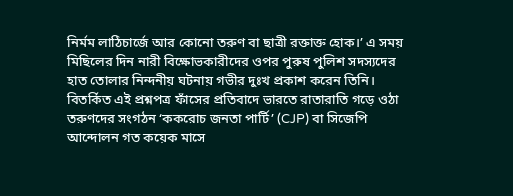নির্মম লাঠিচার্জে আর কোনো তরুণ বা ছাত্রী রক্তাক্ত হোক।’ এ সময় মিছিলের দিন নারী বিক্ষোভকারীদের ওপর পুরুষ পুলিশ সদস্যদের হাত তোলার নিন্দনীয় ঘটনায় গভীর দুঃখ প্রকাশ করেন তিনি।
বিতর্কিত এই প্রশ্নপত্র ফাঁসের প্রতিবাদে ভারতে রাতারাতি গড়ে ওঠা তরুণদের সংগঠন ‘ককরোচ জনতা পার্টি’ (CJP) বা সিজেপি আন্দোলন গত কয়েক মাসে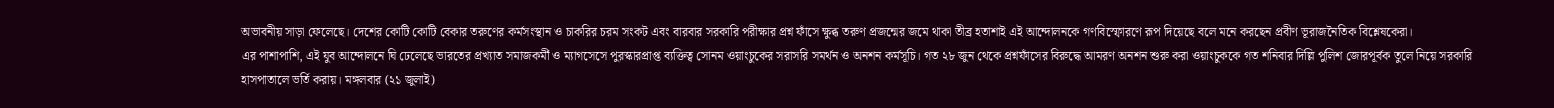অভাবনীয় সাড়া ফেলেছে। দেশের কোটি কোটি বেকার তরুণের কর্মসংস্থান ও চাকরির চরম সংকট এবং বারবার সরকারি পরীক্ষার প্রশ্ন ফাঁসে ক্ষুব্ধ তরুণ প্রজন্মের জমে থাকা তীব্র হতাশাই এই আন্দোলনকে গণবিস্ফোরণে রূপ দিয়েছে বলে মনে করছেন প্রবীণ ভূরাজনৈতিক বিশ্লেষকেরা।
এর পাশাপাশি, এই যুব আন্দোলনে ঘি ঢেলেছে ভারতের প্রখ্যাত সমাজকর্মী ও ম্যাগসেসে পুরস্কারপ্রাপ্ত ব্যক্তিত্ব সোনম ওয়াংচুকের সরাসরি সমর্থন ও অনশন কর্মসূচি। গত ২৮ জুন থেকে প্রশ্নফাঁসের বিরুদ্ধে আমরণ অনশন শুরু করা ওয়াংচুককে গত শনিবার দিল্লি পুলিশ জোরপূর্বক তুলে নিয়ে সরকারি হাসপাতালে ভর্তি করায়। মঙ্গলবার (২১ জুলাই)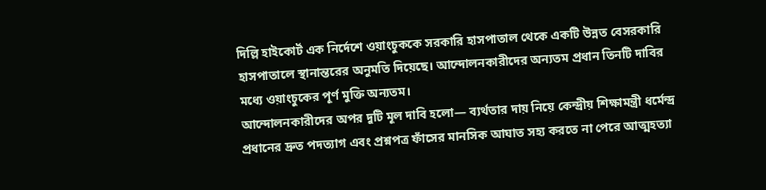দিল্লি হাইকোর্ট এক নির্দেশে ওয়াংচুককে সরকারি হাসপাতাল থেকে একটি উন্নত বেসরকারি হাসপাতালে স্থানান্তরের অনুমতি দিয়েছে। আন্দোলনকারীদের অন্যতম প্রধান তিনটি দাবির মধ্যে ওয়াংচুকের পূর্ণ মুক্তি অন্যতম।
আন্দোলনকারীদের অপর দুটি মূল দাবি হলো— ব্যর্থতার দায় নিয়ে কেন্দ্রীয় শিক্ষামন্ত্রী ধর্মেন্দ্র প্রধানের দ্রুত পদত্যাগ এবং প্রশ্নপত্র ফাঁসের মানসিক আঘাত সহ্য করতে না পেরে আত্মহত্যা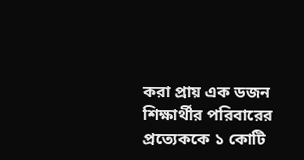করা প্রায় এক ডজন শিক্ষার্থীর পরিবারের প্রত্যেককে ১ কোটি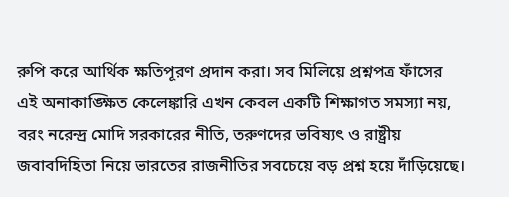রুপি করে আর্থিক ক্ষতিপূরণ প্রদান করা। সব মিলিয়ে প্রশ্নপত্র ফাঁসের এই অনাকাঙ্ক্ষিত কেলেঙ্কারি এখন কেবল একটি শিক্ষাগত সমস্যা নয়, বরং নরেন্দ্র মোদি সরকারের নীতি, তরুণদের ভবিষ্যৎ ও রাষ্ট্রীয় জবাবদিহিতা নিয়ে ভারতের রাজনীতির সবচেয়ে বড় প্রশ্ন হয়ে দাঁড়িয়েছে।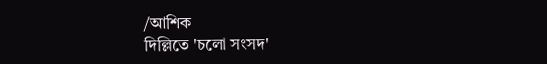/আশিক
দিল্লিতে 'চলো সংসদ'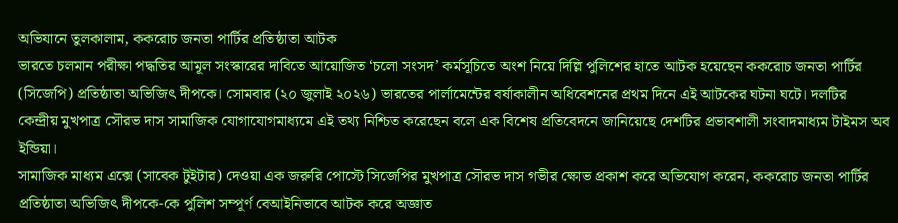অভিযানে তুলকালাম, ককরোচ জনতা পার্টির প্রতিষ্ঠাতা আটক
ভারতে চলমান পরীক্ষা পদ্ধতির আমূল সংস্কারের দাবিতে আয়োজিত ‘চলো সংসদ’ কর্মসূচিতে অংশ নিয়ে দিল্লি পুলিশের হাতে আটক হয়েছেন ককরোচ জনতা পার্টির (সিজেপি) প্রতিষ্ঠাতা অভিজিৎ দীপকে। সোমবার (২০ জুলাই ২০২৬) ভারতের পার্লামেন্টের বর্ষাকালীন অধিবেশনের প্রথম দিনে এই আটকের ঘটনা ঘটে। দলটির কেন্দ্রীয় মুখপাত্র সৌরভ দাস সামাজিক যোগাযোগমাধ্যমে এই তথ্য নিশ্চিত করেছেন বলে এক বিশেষ প্রতিবেদনে জানিয়েছে দেশটির প্রভাবশালী সংবাদমাধ্যম টাইমস অব ইন্ডিয়া।
সামাজিক মাধ্যম এক্সে (সাবেক টুইটার) দেওয়া এক জরুরি পোস্টে সিজেপির মুখপাত্র সৌরভ দাস গভীর ক্ষোভ প্রকাশ করে অভিযোগ করেন, ককরোচ জনতা পার্টির প্রতিষ্ঠাতা অভিজিৎ দীপকে-কে পুলিশ সম্পূর্ণ বেআইনিভাবে আটক করে অজ্ঞাত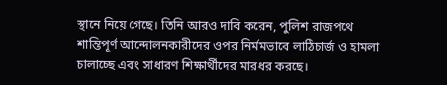স্থানে নিয়ে গেছে। তিনি আরও দাবি করেন, পুলিশ রাজপথে শান্তিপূর্ণ আন্দোলনকারীদের ওপর নির্মমভাবে লাঠিচার্জ ও হামলা চালাচ্ছে এবং সাধারণ শিক্ষার্থীদের মারধর করছে।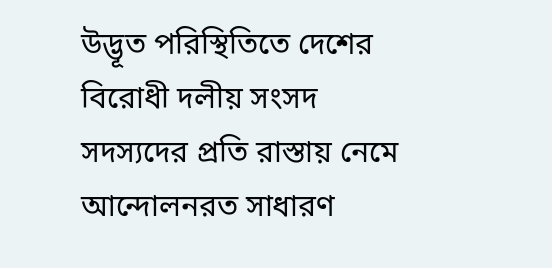উদ্ভূত পরিস্থিতিতে দেশের বিরোধী দলীয় সংসদ সদস্যদের প্রতি রাস্তায় নেমে আন্দোলনরত সাধারণ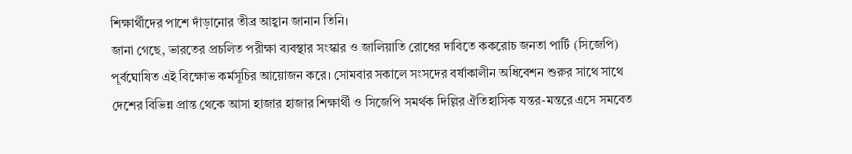শিক্ষার্থীদের পাশে দাঁড়ানোর তীব্র আহ্বান জানান তিনি।
জানা গেছে, ভারতের প্রচলিত পরীক্ষা ব্যবস্থার সংস্কার ও জালিয়াতি রোধের দাবিতে ককরোচ জনতা পার্টি (সিজেপি) পূর্বঘোষিত এই বিক্ষোভ কর্মসূচির আয়োজন করে। সোমবার সকালে সংসদের বর্ষাকালীন অধিবেশন শুরুর সাথে সাথে দেশের বিভিন্ন প্রান্ত থেকে আসা হাজার হাজার শিক্ষার্থী ও সিজেপি সমর্থক দিল্লির ঐতিহাসিক যন্তর-মন্তরে এসে সমবেত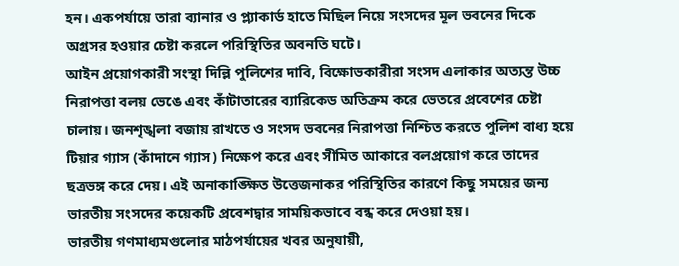হন। একপর্যায়ে তারা ব্যানার ও প্ল্যাকার্ড হাতে মিছিল নিয়ে সংসদের মূল ভবনের দিকে অগ্রসর হওয়ার চেষ্টা করলে পরিস্থিতির অবনতি ঘটে।
আইন প্রয়োগকারী সংস্থা দিল্লি পুলিশের দাবি, বিক্ষোভকারীরা সংসদ এলাকার অত্যন্ত উচ্চ নিরাপত্তা বলয় ভেঙে এবং কাঁটাতারের ব্যারিকেড অতিক্রম করে ভেতরে প্রবেশের চেষ্টা চালায়। জনশৃঙ্খলা বজায় রাখতে ও সংসদ ভবনের নিরাপত্তা নিশ্চিত করতে পুলিশ বাধ্য হয়ে টিয়ার গ্যাস (কাঁদানে গ্যাস) নিক্ষেপ করে এবং সীমিত আকারে বলপ্রয়োগ করে তাদের ছত্রভঙ্গ করে দেয়। এই অনাকাঙ্ক্ষিত উত্তেজনাকর পরিস্থিতির কারণে কিছু সময়ের জন্য ভারতীয় সংসদের কয়েকটি প্রবেশদ্বার সাময়িকভাবে বন্ধ করে দেওয়া হয়।
ভারতীয় গণমাধ্যমগুলোর মাঠপর্যায়ের খবর অনুযায়ী,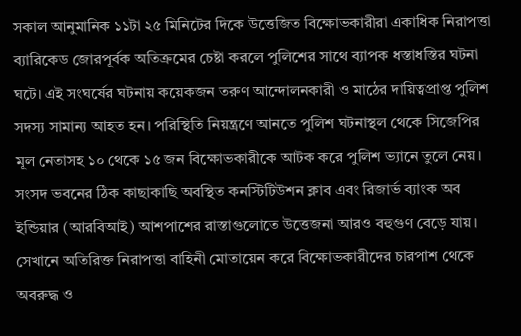সকাল আনুমানিক ১১টা ২৫ মিনিটের দিকে উত্তেজিত বিক্ষোভকারীরা একাধিক নিরাপত্তা ব্যারিকেড জোরপূর্বক অতিক্রমের চেষ্টা করলে পুলিশের সাথে ব্যাপক ধস্তাধস্তির ঘটনা ঘটে। এই সংঘর্ষের ঘটনায় কয়েকজন তরুণ আন্দোলনকারী ও মাঠের দায়িত্বপ্রাপ্ত পুলিশ সদস্য সামান্য আহত হন। পরিস্থিতি নিয়ন্ত্রণে আনতে পুলিশ ঘটনাস্থল থেকে সিজেপির মূল নেতাসহ ১০ থেকে ১৫ জন বিক্ষোভকারীকে আটক করে পুলিশ ভ্যানে তুলে নেয়।
সংসদ ভবনের ঠিক কাছাকাছি অবস্থিত কনস্টিটিউশন ক্লাব এবং রিজার্ভ ব্যাংক অব ইন্ডিয়ার (আরবিআই) আশপাশের রাস্তাগুলোতে উত্তেজনা আরও বহুগুণ বেড়ে যায়। সেখানে অতিরিক্ত নিরাপত্তা বাহিনী মোতায়েন করে বিক্ষোভকারীদের চারপাশ থেকে অবরুদ্ধ ও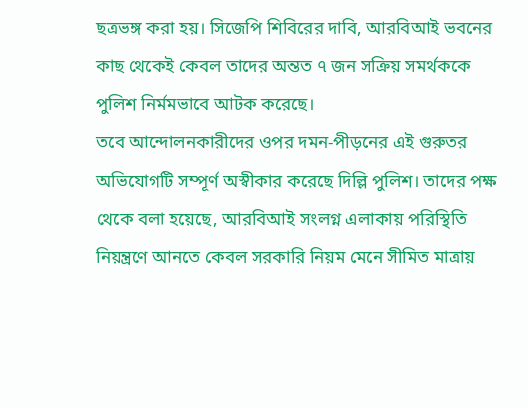ছত্রভঙ্গ করা হয়। সিজেপি শিবিরের দাবি, আরবিআই ভবনের কাছ থেকেই কেবল তাদের অন্তত ৭ জন সক্রিয় সমর্থককে পুলিশ নির্মমভাবে আটক করেছে।
তবে আন্দোলনকারীদের ওপর দমন-পীড়নের এই গুরুতর অভিযোগটি সম্পূর্ণ অস্বীকার করেছে দিল্লি পুলিশ। তাদের পক্ষ থেকে বলা হয়েছে, আরবিআই সংলগ্ন এলাকায় পরিস্থিতি নিয়ন্ত্রণে আনতে কেবল সরকারি নিয়ম মেনে সীমিত মাত্রায়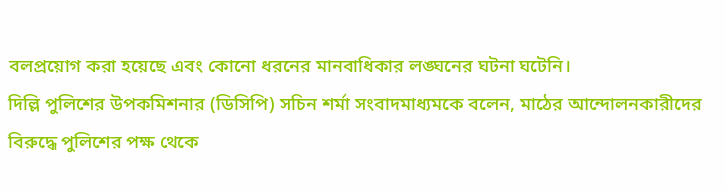বলপ্রয়োগ করা হয়েছে এবং কোনো ধরনের মানবাধিকার লঙ্ঘনের ঘটনা ঘটেনি।
দিল্লি পুলিশের উপকমিশনার (ডিসিপি) সচিন শর্মা সংবাদমাধ্যমকে বলেন, মাঠের আন্দোলনকারীদের বিরুদ্ধে পুলিশের পক্ষ থেকে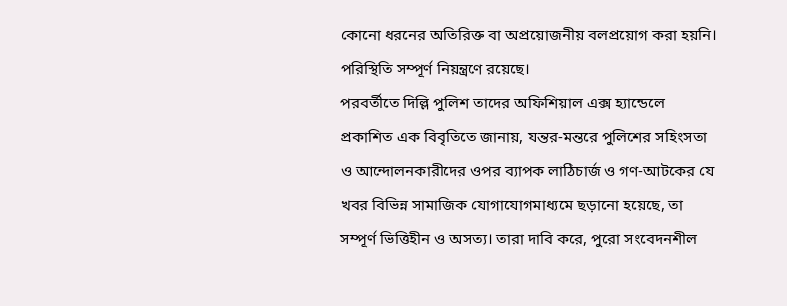কোনো ধরনের অতিরিক্ত বা অপ্রয়োজনীয় বলপ্রয়োগ করা হয়নি। পরিস্থিতি সম্পূর্ণ নিয়ন্ত্রণে রয়েছে।
পরবর্তীতে দিল্লি পুলিশ তাদের অফিশিয়াল এক্স হ্যান্ডেলে প্রকাশিত এক বিবৃতিতে জানায়, যন্তর-মন্তরে পুলিশের সহিংসতা ও আন্দোলনকারীদের ওপর ব্যাপক লাঠিচার্জ ও গণ-আটকের যে খবর বিভিন্ন সামাজিক যোগাযোগমাধ্যমে ছড়ানো হয়েছে, তা সম্পূর্ণ ভিত্তিহীন ও অসত্য। তারা দাবি করে, পুরো সংবেদনশীল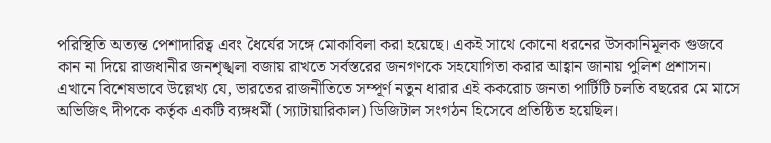পরিস্থিতি অত্যন্ত পেশাদারিত্ব এবং ধৈর্যের সঙ্গে মোকাবিলা করা হয়েছে। একই সাথে কোনো ধরনের উসকানিমূলক গুজবে কান না দিয়ে রাজধানীর জনশৃঙ্খলা বজায় রাখতে সর্বস্তরের জনগণকে সহযোগিতা করার আহ্বান জানায় পুলিশ প্রশাসন।
এখানে বিশেষভাবে উল্লেখ্য যে, ভারতের রাজনীতিতে সম্পূর্ণ নতুন ধারার এই ককরোচ জনতা পার্টিটি চলতি বছরের মে মাসে অভিজিৎ দীপকে কর্তৃক একটি ব্যঙ্গধর্মী (স্যাটায়ারিকাল) ডিজিটাল সংগঠন হিসেবে প্রতিষ্ঠিত হয়েছিল।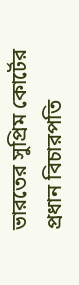ভারতের সুপ্রিম কোর্টের প্রধান বিচারপতি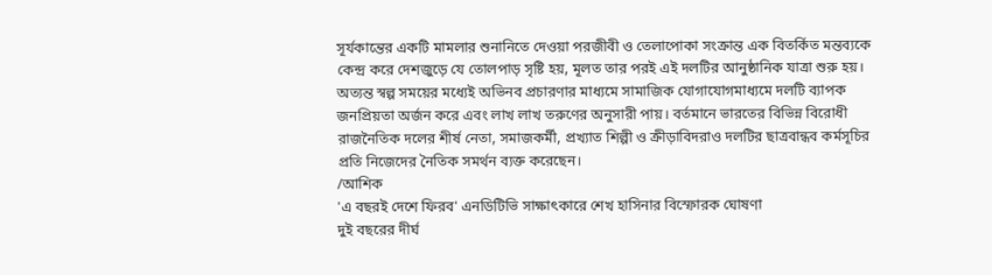সূর্যকান্তের একটি মামলার শুনানিতে দেওয়া পরজীবী ও তেলাপোকা সংক্রান্ত এক বিতর্কিত মন্তব্যকে কেন্দ্র করে দেশজুড়ে যে তোলপাড় সৃষ্টি হয়, মূলত তার পরই এই দলটির আনুষ্ঠানিক যাত্রা শুরু হয়।
অত্যন্ত স্বল্প সময়ের মধ্যেই অভিনব প্রচারণার মাধ্যমে সামাজিক যোগাযোগমাধ্যমে দলটি ব্যাপক জনপ্রিয়তা অর্জন করে এবং লাখ লাখ তরুণের অনুসারী পায়। বর্তমানে ভারতের বিভিন্ন বিরোধী রাজনৈতিক দলের শীর্ষ নেতা, সমাজকর্মী, প্রখ্যাত শিল্পী ও ক্রীড়াবিদরাও দলটির ছাত্রবান্ধব কর্মসূচির প্রতি নিজেদের নৈতিক সমর্থন ব্যক্ত করেছেন।
/আশিক
'এ বছরই দেশে ফিরব' এনডিটিভি সাক্ষাৎকারে শেখ হাসিনার বিস্ফোরক ঘোষণা
দুই বছরের দীর্ঘ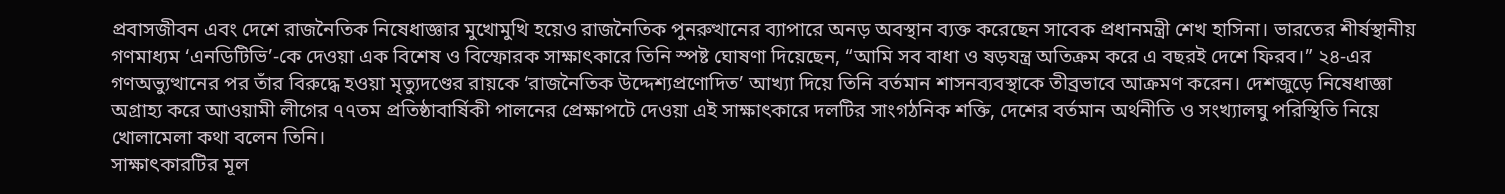প্রবাসজীবন এবং দেশে রাজনৈতিক নিষেধাজ্ঞার মুখোমুখি হয়েও রাজনৈতিক পুনরুত্থানের ব্যাপারে অনড় অবস্থান ব্যক্ত করেছেন সাবেক প্রধানমন্ত্রী শেখ হাসিনা। ভারতের শীর্ষস্থানীয় গণমাধ্যম ‘এনডিটিভি’-কে দেওয়া এক বিশেষ ও বিস্ফোরক সাক্ষাৎকারে তিনি স্পষ্ট ঘোষণা দিয়েছেন, “আমি সব বাধা ও ষড়যন্ত্র অতিক্রম করে এ বছরই দেশে ফিরব।” ২৪-এর গণঅভ্যুত্থানের পর তাঁর বিরুদ্ধে হওয়া মৃত্যুদণ্ডের রায়কে ‘রাজনৈতিক উদ্দেশ্যপ্রণোদিত’ আখ্যা দিয়ে তিনি বর্তমান শাসনব্যবস্থাকে তীব্রভাবে আক্রমণ করেন। দেশজুড়ে নিষেধাজ্ঞা অগ্রাহ্য করে আওয়ামী লীগের ৭৭তম প্রতিষ্ঠাবার্ষিকী পালনের প্রেক্ষাপটে দেওয়া এই সাক্ষাৎকারে দলটির সাংগঠনিক শক্তি, দেশের বর্তমান অর্থনীতি ও সংখ্যালঘু পরিস্থিতি নিয়ে খোলামেলা কথা বলেন তিনি।
সাক্ষাৎকারটির মূল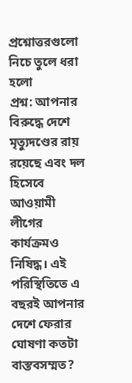প্রশ্নোত্তরগুলো নিচে তুলে ধরা হলো
প্রশ্ন: আপনার বিরুদ্ধে দেশে মৃত্যুদণ্ডের রায় রয়েছে এবং দল হিসেবে আওয়ামী লীগের কার্যক্রমও নিষিদ্ধ। এই পরিস্থিতিতে এ বছরই আপনার দেশে ফেরার ঘোষণা কতটা বাস্তবসম্মত?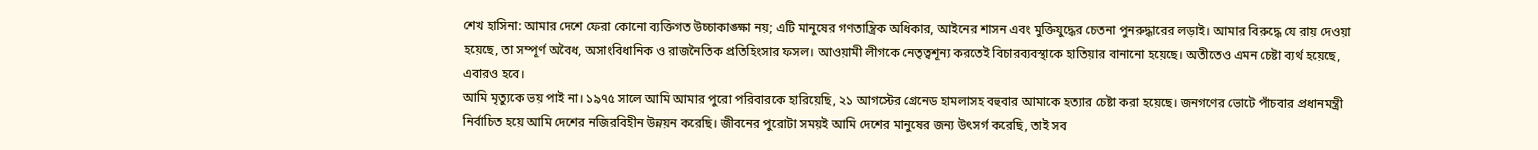শেখ হাসিনা: আমার দেশে ফেরা কোনো ব্যক্তিগত উচ্চাকাঙ্ক্ষা নয়; এটি মানুষের গণতান্ত্রিক অধিকার, আইনের শাসন এবং মুক্তিযুদ্ধের চেতনা পুনরুদ্ধারের লড়াই। আমার বিরুদ্ধে যে রায় দেওয়া হয়েছে, তা সম্পূর্ণ অবৈধ, অসাংবিধানিক ও রাজনৈতিক প্রতিহিংসার ফসল। আওয়ামী লীগকে নেতৃত্বশূন্য করতেই বিচারব্যবস্থাকে হাতিয়ার বানানো হয়েছে। অতীতেও এমন চেষ্টা ব্যর্থ হয়েছে, এবারও হবে।
আমি মৃত্যুকে ভয় পাই না। ১৯৭৫ সালে আমি আমার পুরো পরিবারকে হারিয়েছি, ২১ আগস্টের গ্রেনেড হামলাসহ বহুবার আমাকে হত্যার চেষ্টা করা হয়েছে। জনগণের ভোটে পাঁচবার প্রধানমন্ত্রী নির্বাচিত হয়ে আমি দেশের নজিরবিহীন উন্নয়ন করেছি। জীবনের পুরোটা সময়ই আমি দেশের মানুষের জন্য উৎসর্গ করেছি, তাই সব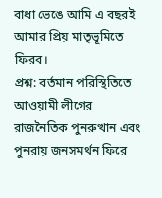বাধা ভেঙে আমি এ বছরই আমার প্রিয় মাতৃভূমিতে ফিরব।
প্রশ্ন: বর্তমান পরিস্থিতিতে আওয়ামী লীগের রাজনৈতিক পুনরুত্থান এবং পুনরায় জনসমর্থন ফিরে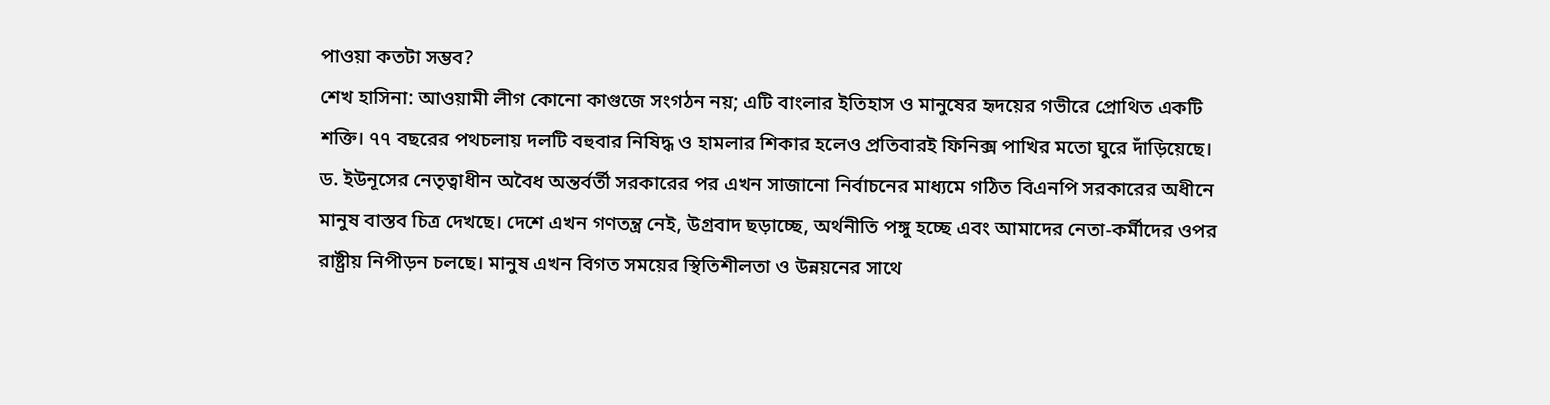পাওয়া কতটা সম্ভব?
শেখ হাসিনা: আওয়ামী লীগ কোনো কাগুজে সংগঠন নয়; এটি বাংলার ইতিহাস ও মানুষের হৃদয়ের গভীরে প্রোথিত একটি শক্তি। ৭৭ বছরের পথচলায় দলটি বহুবার নিষিদ্ধ ও হামলার শিকার হলেও প্রতিবারই ফিনিক্স পাখির মতো ঘুরে দাঁড়িয়েছে। ড. ইউনূসের নেতৃত্বাধীন অবৈধ অন্তর্বর্তী সরকারের পর এখন সাজানো নির্বাচনের মাধ্যমে গঠিত বিএনপি সরকারের অধীনে মানুষ বাস্তব চিত্র দেখছে। দেশে এখন গণতন্ত্র নেই, উগ্রবাদ ছড়াচ্ছে, অর্থনীতি পঙ্গু হচ্ছে এবং আমাদের নেতা-কর্মীদের ওপর রাষ্ট্রীয় নিপীড়ন চলছে। মানুষ এখন বিগত সময়ের স্থিতিশীলতা ও উন্নয়নের সাথে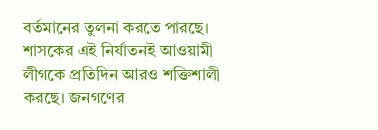বর্তমানের তুলনা করতে পারছে। শাসকের এই নির্যাতনই আওয়ামী লীগকে প্রতিদিন আরও শক্তিশালী করছে। জনগণের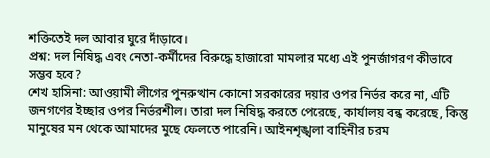শক্তিতেই দল আবার ঘুরে দাঁড়াবে।
প্রশ্ন: দল নিষিদ্ধ এবং নেতা-কর্মীদের বিরুদ্ধে হাজারো মামলার মধ্যে এই পুনর্জাগরণ কীভাবে সম্ভব হবে?
শেখ হাসিনা: আওয়ামী লীগের পুনরুত্থান কোনো সরকারের দয়ার ওপর নির্ভর করে না, এটি জনগণের ইচ্ছার ওপর নির্ভরশীল। তারা দল নিষিদ্ধ করতে পেরেছে, কার্যালয় বন্ধ করেছে, কিন্তু মানুষের মন থেকে আমাদের মুছে ফেলতে পারেনি। আইনশৃঙ্খলা বাহিনীর চরম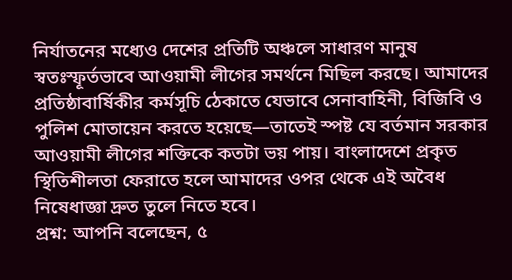নির্যাতনের মধ্যেও দেশের প্রতিটি অঞ্চলে সাধারণ মানুষ স্বতঃস্ফূর্তভাবে আওয়ামী লীগের সমর্থনে মিছিল করছে। আমাদের প্রতিষ্ঠাবার্ষিকীর কর্মসূচি ঠেকাতে যেভাবে সেনাবাহিনী, বিজিবি ও পুলিশ মোতায়েন করতে হয়েছে—তাতেই স্পষ্ট যে বর্তমান সরকার আওয়ামী লীগের শক্তিকে কতটা ভয় পায়। বাংলাদেশে প্রকৃত স্থিতিশীলতা ফেরাতে হলে আমাদের ওপর থেকে এই অবৈধ নিষেধাজ্ঞা দ্রুত তুলে নিতে হবে।
প্রশ্ন: আপনি বলেছেন, ৫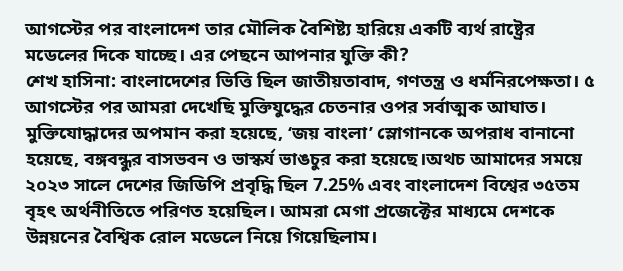আগস্টের পর বাংলাদেশ তার মৌলিক বৈশিষ্ট্য হারিয়ে একটি ব্যর্থ রাষ্ট্রের মডেলের দিকে যাচ্ছে। এর পেছনে আপনার যুক্তি কী?
শেখ হাসিনা: বাংলাদেশের ভিত্তি ছিল জাতীয়তাবাদ, গণতন্ত্র ও ধর্মনিরপেক্ষতা। ৫ আগস্টের পর আমরা দেখেছি মুক্তিযুদ্ধের চেতনার ওপর সর্বাত্মক আঘাত। মুক্তিযোদ্ধাদের অপমান করা হয়েছে, ‘জয় বাংলা’ স্লোগানকে অপরাধ বানানো হয়েছে, বঙ্গবন্ধুর বাসভবন ও ভাস্কর্য ভাঙচুর করা হয়েছে।অথচ আমাদের সময়ে ২০২৩ সালে দেশের জিডিপি প্রবৃদ্ধি ছিল 7.25% এবং বাংলাদেশ বিশ্বের ৩৫তম বৃহৎ অর্থনীতিতে পরিণত হয়েছিল। আমরা মেগা প্রজেক্টের মাধ্যমে দেশকে উন্নয়নের বৈশ্বিক রোল মডেলে নিয়ে গিয়েছিলাম।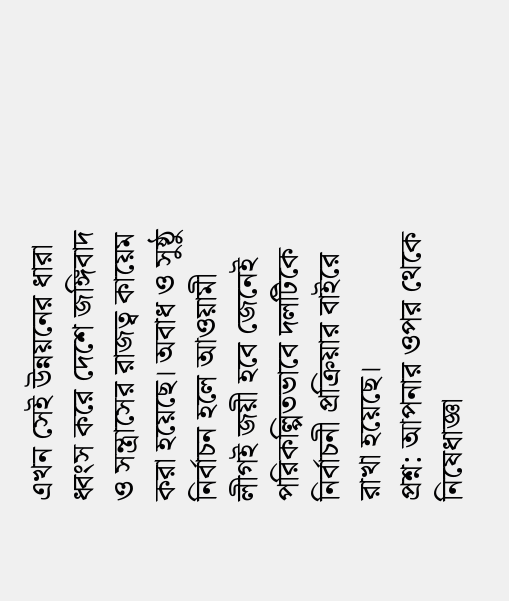এখন সেই উন্নয়নের ধারা ধ্বংস করে দেশে জঙ্গিবাদ ও সন্ত্রাসের রাজত্ব কায়েম করা হয়েছে। অবাধ ও সুষ্ঠু নির্বাচন হলে আওয়ামী লীগই জয়ী হবে জেনেই পরিকল্পিতভাবে দলটিকে নির্বাচনী প্রক্রিয়ার বাইরে রাখা হয়েছে।
প্রশ্ন: আপনার ওপর থেকে নিষেধাজ্ঞা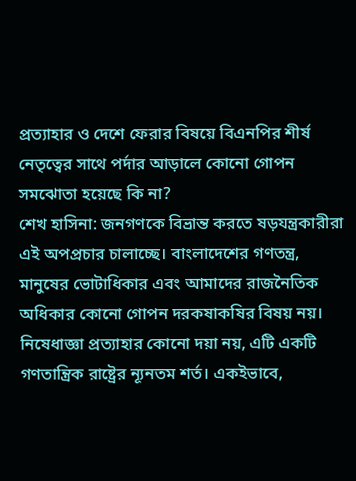প্রত্যাহার ও দেশে ফেরার বিষয়ে বিএনপির শীর্ষ নেতৃত্বের সাথে পর্দার আড়ালে কোনো গোপন সমঝোতা হয়েছে কি না?
শেখ হাসিনা: জনগণকে বিভ্রান্ত করতে ষড়যন্ত্রকারীরা এই অপপ্রচার চালাচ্ছে। বাংলাদেশের গণতন্ত্র, মানুষের ভোটাধিকার এবং আমাদের রাজনৈতিক অধিকার কোনো গোপন দরকষাকষির বিষয় নয়। নিষেধাজ্ঞা প্রত্যাহার কোনো দয়া নয়, এটি একটি গণতান্ত্রিক রাষ্ট্রের ন্যূনতম শর্ত। একইভাবে,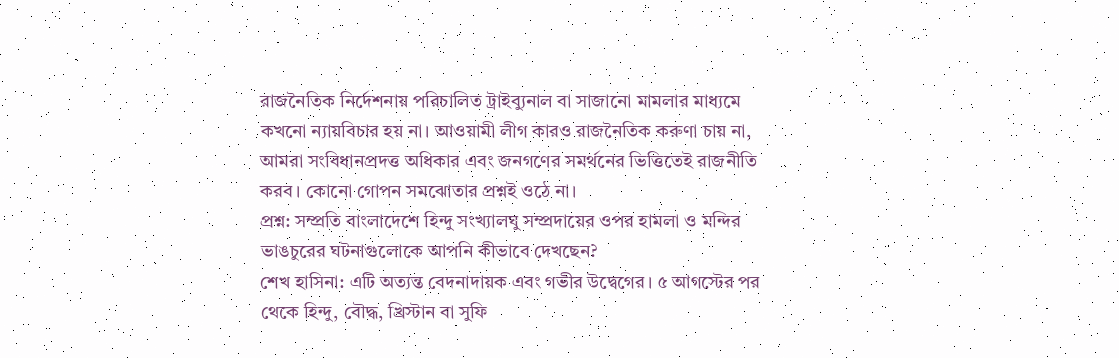রাজনৈতিক নির্দেশনায় পরিচালিত ট্রাইব্যুনাল বা সাজানো মামলার মাধ্যমে কখনো ন্যায়বিচার হয় না। আওয়ামী লীগ কারও রাজনৈতিক করুণা চায় না, আমরা সংবিধানপ্রদত্ত অধিকার এবং জনগণের সমর্থনের ভিত্তিতেই রাজনীতি করব। কোনো গোপন সমঝোতার প্রশ্নই ওঠে না।
প্রশ্ন: সম্প্রতি বাংলাদেশে হিন্দু সংখ্যালঘু সম্প্রদায়ের ওপর হামলা ও মন্দির ভাঙচুরের ঘটনাগুলোকে আপনি কীভাবে দেখছেন?
শেখ হাসিনা: এটি অত্যন্ত বেদনাদায়ক এবং গভীর উদ্বেগের। ৫ আগস্টের পর থেকে হিন্দু, বৌদ্ধ, খ্রিস্টান বা সুফি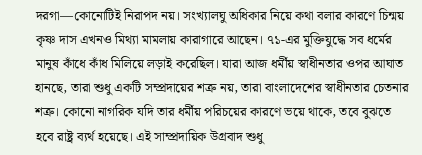দরগা—কোনোটিই নিরাপদ নয়। সংখ্যালঘু অধিকার নিয়ে কথা বলার কারণে চিন্ময় কৃষ্ণ দাস এখনও মিথ্যা মামলায় কারাগারে আছেন। ৭১-এর মুক্তিযুদ্ধে সব ধর্মের মানুষ কাঁধে কাঁধ মিলিয়ে লড়াই করেছিল। যারা আজ ধর্মীয় স্বাধীনতার ওপর আঘাত হানছে, তারা শুধু একটি সম্প্রদায়ের শত্রু নয়, তারা বাংলাদেশের স্বাধীনতার চেতনার শত্রু। কোনো নাগরিক যদি তার ধর্মীয় পরিচয়ের কারণে ভয়ে থাকে, তবে বুঝতে হবে রাষ্ট্র ব্যর্থ হয়েছে। এই সাম্প্রদায়িক উগ্রবাদ শুধু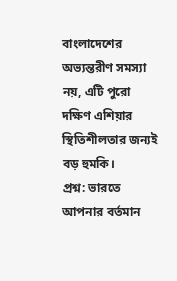বাংলাদেশের অভ্যন্তরীণ সমস্যা নয়, এটি পুরো দক্ষিণ এশিয়ার স্থিতিশীলতার জন্যই বড় হুমকি।
প্রশ্ন: ভারতে আপনার বর্তমান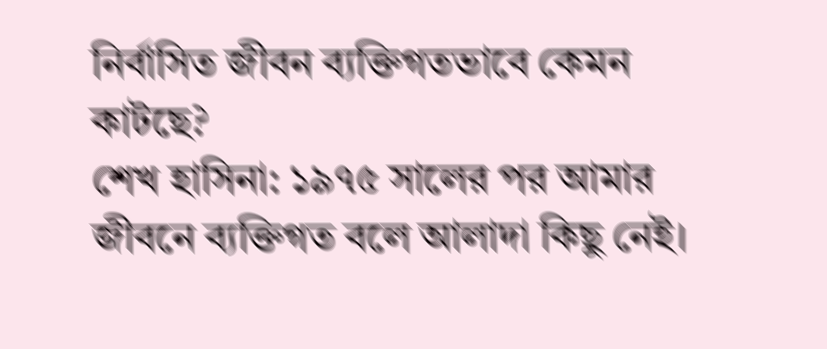নির্বাসিত জীবন ব্যক্তিগতভাবে কেমন কাটছে?
শেখ হাসিনা: ১৯৭৫ সালের পর আমার জীবনে ব্যক্তিগত বলে আলাদা কিছু নেই।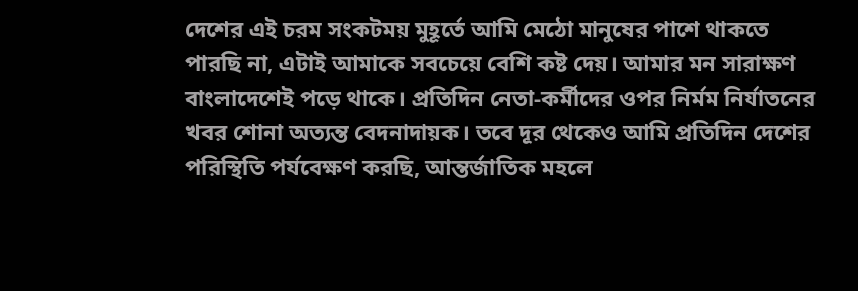দেশের এই চরম সংকটময় মুহূর্তে আমি মেঠো মানুষের পাশে থাকতে পারছি না, এটাই আমাকে সবচেয়ে বেশি কষ্ট দেয়। আমার মন সারাক্ষণ বাংলাদেশেই পড়ে থাকে। প্রতিদিন নেতা-কর্মীদের ওপর নির্মম নির্যাতনের খবর শোনা অত্যন্ত বেদনাদায়ক। তবে দূর থেকেও আমি প্রতিদিন দেশের পরিস্থিতি পর্যবেক্ষণ করছি, আন্তর্জাতিক মহলে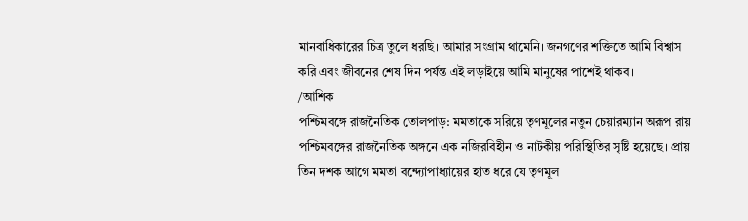মানবাধিকারের চিত্র তুলে ধরছি। আমার সংগ্রাম থামেনি। জনগণের শক্তিতে আমি বিশ্বাস করি এবং জীবনের শেষ দিন পর্যন্ত এই লড়াইয়ে আমি মানুষের পাশেই থাকব।
/আশিক
পশ্চিমবঙ্গে রাজনৈতিক তোলপাড়: মমতাকে সরিয়ে তৃণমূলের নতুন চেয়ারম্যান অরূপ রায়
পশ্চিমবঙ্গের রাজনৈতিক অঙ্গনে এক নজিরবিহীন ও নাটকীয় পরিস্থিতির সৃষ্টি হয়েছে। প্রায় তিন দশক আগে মমতা বন্দ্যোপাধ্যায়ের হাত ধরে যে তৃণমূল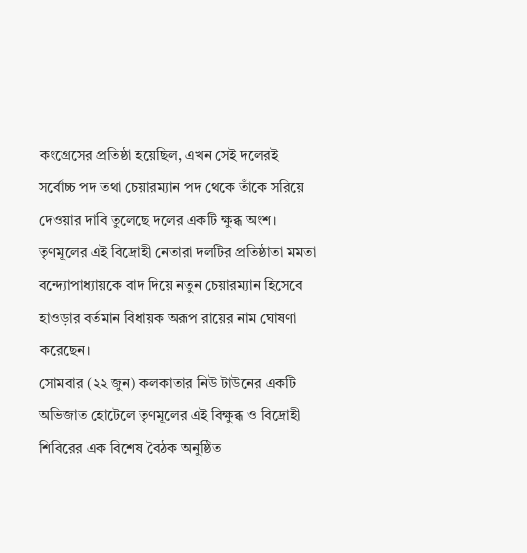কংগ্রেসের প্রতিষ্ঠা হয়েছিল, এখন সেই দলেরই সর্বোচ্চ পদ তথা চেয়ারম্যান পদ থেকে তাঁকে সরিয়ে দেওয়ার দাবি তুলেছে দলের একটি ক্ষুব্ধ অংশ। তৃণমূলের এই বিদ্রোহী নেতারা দলটির প্রতিষ্ঠাতা মমতা বন্দ্যোপাধ্যায়কে বাদ দিয়ে নতুন চেয়ারম্যান হিসেবে হাওড়ার বর্তমান বিধায়ক অরূপ রায়ের নাম ঘোষণা করেছেন।
সোমবার (২২ জুন) কলকাতার নিউ টাউনের একটি অভিজাত হোটেলে তৃণমূলের এই বিক্ষুব্ধ ও বিদ্রোহী শিবিরের এক বিশেষ বৈঠক অনুষ্ঠিত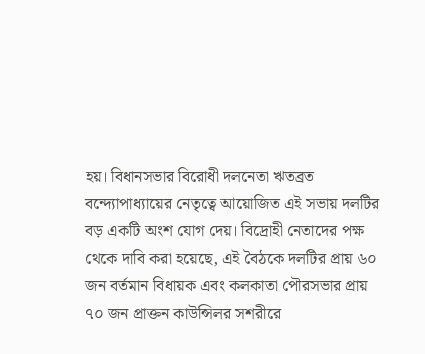হয়। বিধানসভার বিরোধী দলনেতা ঋতব্রত বন্দ্যোপাধ্যায়ের নেতৃত্বে আয়োজিত এই সভায় দলটির বড় একটি অংশ যোগ দেয়। বিদ্রোহী নেতাদের পক্ষ থেকে দাবি করা হয়েছে, এই বৈঠকে দলটির প্রায় ৬০ জন বর্তমান বিধায়ক এবং কলকাতা পৌরসভার প্রায় ৭০ জন প্রাক্তন কাউন্সিলর সশরীরে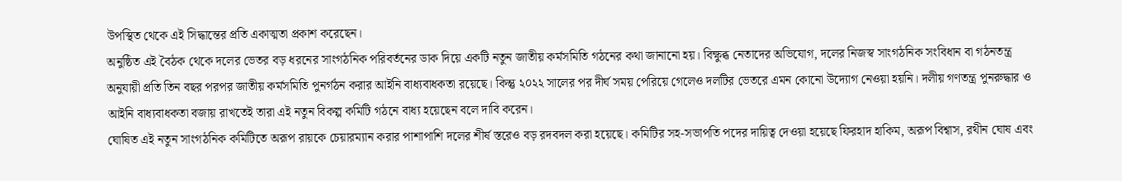উপস্থিত থেকে এই সিদ্ধান্তের প্রতি একাত্মতা প্রকাশ করেছেন।
অনুষ্ঠিত এই বৈঠক থেকে দলের ভেতর বড় ধরনের সাংগঠনিক পরিবর্তনের ডাক দিয়ে একটি নতুন জাতীয় কর্মসমিতি গঠনের কথা জানানো হয়। বিক্ষুব্ধ নেতাদের অভিযোগ, দলের নিজস্ব সাংগঠনিক সংবিধান বা গঠনতন্ত্র অনুযায়ী প্রতি তিন বছর পরপর জাতীয় কর্মসমিতি পুনর্গঠন করার আইনি বাধ্যবাধকতা রয়েছে। কিন্তু ২০২২ সালের পর দীর্ঘ সময় পেরিয়ে গেলেও দলটির ভেতরে এমন কোনো উদ্যোগ নেওয়া হয়নি। দলীয় গণতন্ত্র পুনরুদ্ধার ও আইনি বাধ্যবাধকতা বজায় রাখতেই তারা এই নতুন বিকল্প কমিটি গঠনে বাধ্য হয়েছেন বলে দাবি করেন।
ঘোষিত এই নতুন সাংগঠনিক কমিটিতে অরূপ রায়কে চেয়ারম্যান করার পাশাপাশি দলের শীর্ষ স্তরেও বড় রদবদল করা হয়েছে। কমিটির সহ-সভাপতি পদের দায়িত্ব দেওয়া হয়েছে ফিরহাদ হাকিম, অরূপ বিশ্বাস, রথীন ঘোষ এবং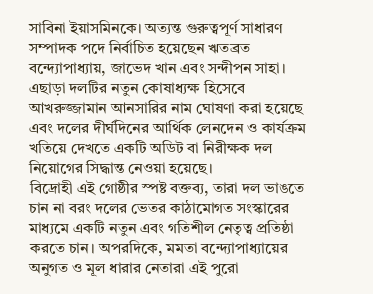সাবিনা ইয়াসমিনকে। অত্যন্ত গুরুত্বপূর্ণ সাধারণ সম্পাদক পদে নির্বাচিত হয়েছেন ঋতব্রত বন্দ্যোপাধ্যায়, জাভেদ খান এবং সন্দীপন সাহা। এছাড়া দলটির নতুন কোষাধ্যক্ষ হিসেবে আখরুজ্জামান আনসারির নাম ঘোষণা করা হয়েছে এবং দলের দীর্ঘদিনের আর্থিক লেনদেন ও কার্যক্রম খতিয়ে দেখতে একটি অডিট বা নিরীক্ষক দল নিয়োগের সিদ্ধান্ত নেওয়া হয়েছে।
বিদ্রোহী এই গোষ্ঠীর স্পষ্ট বক্তব্য, তারা দল ভাঙতে চান না বরং দলের ভেতর কাঠামোগত সংস্কারের মাধ্যমে একটি নতুন এবং গতিশীল নেতৃত্ব প্রতিষ্ঠা করতে চান। অপরদিকে, মমতা বন্দ্যোপাধ্যায়ের অনুগত ও মূল ধারার নেতারা এই পুরো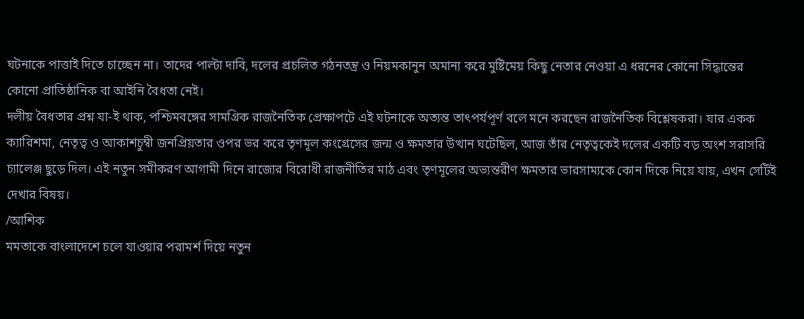ঘটনাকে পাত্তাই দিতে চাচ্ছেন না। তাদের পাল্টা দাবি, দলের প্রচলিত গঠনতন্ত্র ও নিয়মকানুন অমান্য করে মুষ্টিমেয় কিছু নেতার নেওয়া এ ধরনের কোনো সিদ্ধান্তের কোনো প্রাতিষ্ঠানিক বা আইনি বৈধতা নেই।
দলীয় বৈধতার প্রশ্ন যা-ই থাক, পশ্চিমবঙ্গের সামগ্রিক রাজনৈতিক প্রেক্ষাপটে এই ঘটনাকে অত্যন্ত তাৎপর্যপূর্ণ বলে মনে করছেন রাজনৈতিক বিশ্লেষকরা। যার একক ক্যারিশমা, নেতৃত্ব ও আকাশচুম্বী জনপ্রিয়তার ওপর ভর করে তৃণমূল কংগ্রেসের জন্ম ও ক্ষমতার উত্থান ঘটেছিল, আজ তাঁর নেতৃত্বকেই দলের একটি বড় অংশ সরাসরি চ্যালেঞ্জ ছুড়ে দিল। এই নতুন সমীকরণ আগামী দিনে রাজ্যের বিরোধী রাজনীতির মাঠ এবং তৃণমূলের অভ্যন্তরীণ ক্ষমতার ভারসাম্যকে কোন দিকে নিয়ে যায়, এখন সেটিই দেখার বিষয়।
/আশিক
মমতাকে বাংলাদেশে চলে যাওয়ার পরামর্শ দিয়ে নতুন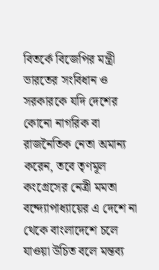বিতর্কে বিজেপির মন্ত্রী
ভারতের সংবিধান ও সরকারকে যদি দেশের কোনো নাগরিক বা রাজনৈতিক নেতা অমান্য করেন, তবে তৃণমূল কংগ্রেসের নেত্রী মমতা বন্দ্যোপাধ্যায়ের এ দেশে না থেকে বাংলাদেশে চলে যাওয়া উচিত বলে মন্তব্য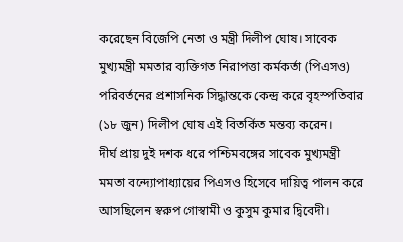করেছেন বিজেপি নেতা ও মন্ত্রী দিলীপ ঘোষ। সাবেক মুখ্যমন্ত্রী মমতার ব্যক্তিগত নিরাপত্তা কর্মকর্তা (পিএসও) পরিবর্তনের প্রশাসনিক সিদ্ধান্তকে কেন্দ্র করে বৃহস্পতিবার (১৮ জুন) দিলীপ ঘোষ এই বিতর্কিত মন্তব্য করেন।
দীর্ঘ প্রায় দুই দশক ধরে পশ্চিমবঙ্গের সাবেক মুখ্যমন্ত্রী মমতা বন্দ্যোপাধ্যায়ের পিএসও হিসেবে দায়িত্ব পালন করে আসছিলেন স্বরুপ গোস্বামী ও কুসুম কুমার দ্বিবেদী।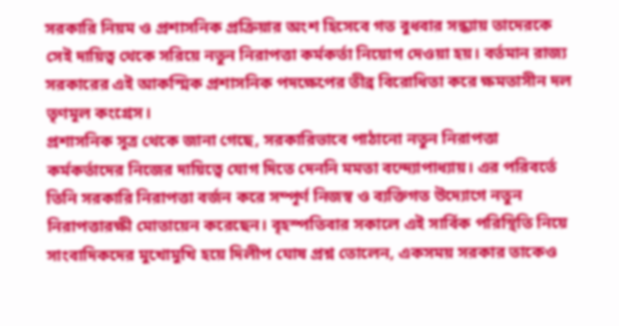সরকারি নিয়ম ও প্রশাসনিক প্রক্রিয়ার অংশ হিসেবে গত বুধবার সন্ধ্যায় তাদেরকে সেই দায়িত্ব থেকে সরিয়ে নতুন নিরাপত্তা কর্মকর্তা নিয়োগ দেওয়া হয়। বর্তমান রাজ্য সরকারের এই আকস্মিক প্রশাসনিক পদক্ষেপের তীব্র বিরোধিতা করে ক্ষমতাসীন দল তৃণমূল কংগ্রেস।
প্রশাসনিক সূত্র থেকে জানা গেছে, সরকারিভাবে পাঠানো নতুন নিরাপত্তা কর্মকর্তাদের নিজের দায়িত্বে যোগ দিতে দেননি মমতা বন্দ্যোপাধ্যায়। এর পরিবর্তে তিনি সরকারি নিরাপত্তা বর্জন করে সম্পূর্ণ নিজস্ব ও ব্যক্তিগত উদ্যোগে নতুন নিরাপত্তারক্ষী মোতায়েন করেছেন। বৃহস্পতিবার সকালে এই সার্বিক পরিস্থিতি নিয়ে সাংবাদিকদের মুখোমুখি হয়ে দিলীপ ঘোষ প্রশ্ন তোলেন, একসময় সরকার তাকেও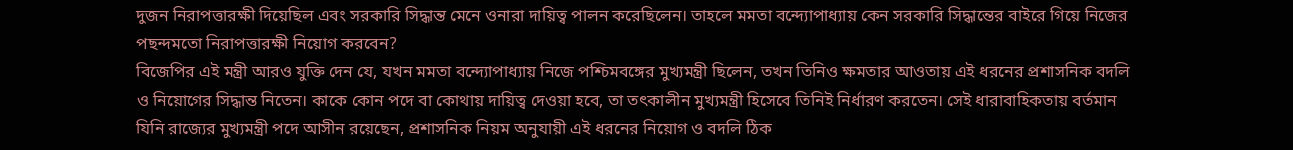দুজন নিরাপত্তারক্ষী দিয়েছিল এবং সরকারি সিদ্ধান্ত মেনে ওনারা দায়িত্ব পালন করেছিলেন। তাহলে মমতা বন্দ্যোপাধ্যায় কেন সরকারি সিদ্ধান্তের বাইরে গিয়ে নিজের পছন্দমতো নিরাপত্তারক্ষী নিয়োগ করবেন?
বিজেপির এই মন্ত্রী আরও যুক্তি দেন যে, যখন মমতা বন্দ্যোপাধ্যায় নিজে পশ্চিমবঙ্গের মুখ্যমন্ত্রী ছিলেন, তখন তিনিও ক্ষমতার আওতায় এই ধরনের প্রশাসনিক বদলি ও নিয়োগের সিদ্ধান্ত নিতেন। কাকে কোন পদে বা কোথায় দায়িত্ব দেওয়া হবে, তা তৎকালীন মুখ্যমন্ত্রী হিসেবে তিনিই নির্ধারণ করতেন। সেই ধারাবাহিকতায় বর্তমান যিনি রাজ্যের মুখ্যমন্ত্রী পদে আসীন রয়েছেন, প্রশাসনিক নিয়ম অনুযায়ী এই ধরনের নিয়োগ ও বদলি ঠিক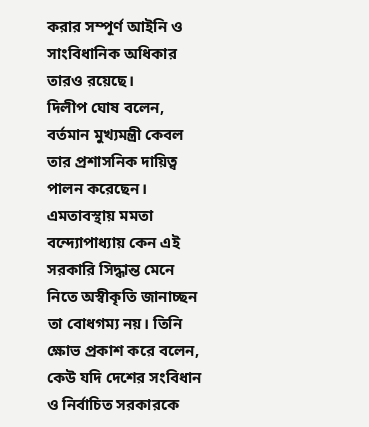করার সম্পূর্ণ আইনি ও সাংবিধানিক অধিকার তারও রয়েছে।
দিলীপ ঘোষ বলেন, বর্তমান মুখ্যমন্ত্রী কেবল তার প্রশাসনিক দায়িত্ব পালন করেছেন। এমতাবস্থায় মমতা বন্দ্যোপাধ্যায় কেন এই সরকারি সিদ্ধান্ত মেনে নিতে অস্বীকৃতি জানাচ্ছন তা বোধগম্য নয়। তিনি ক্ষোভ প্রকাশ করে বলেন, কেউ যদি দেশের সংবিধান ও নির্বাচিত সরকারকে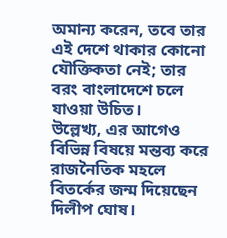অমান্য করেন, তবে তার এই দেশে থাকার কোনো যৌক্তিকতা নেই; তার বরং বাংলাদেশে চলে যাওয়া উচিত।
উল্লেখ্য, এর আগেও বিভিন্ন বিষয়ে মন্তব্য করে রাজনৈতিক মহলে বিতর্কের জন্ম দিয়েছেন দিলীপ ঘোষ।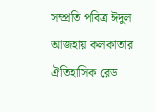সম্প্রতি পবিত্র ঈদুল আজহায় কলকাতার ঐতিহাসিক রেড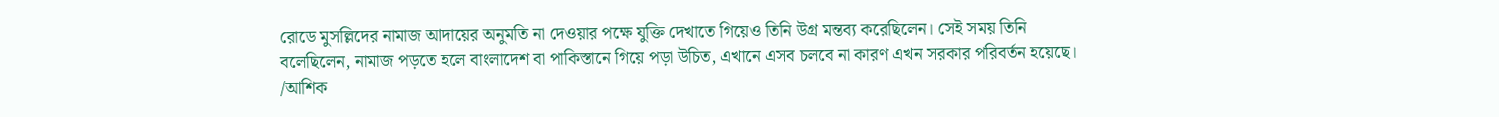রোডে মুসল্লিদের নামাজ আদায়ের অনুমতি না দেওয়ার পক্ষে যুক্তি দেখাতে গিয়েও তিনি উগ্র মন্তব্য করেছিলেন। সেই সময় তিনি বলেছিলেন, নামাজ পড়তে হলে বাংলাদেশ বা পাকিস্তানে গিয়ে পড়া উচিত, এখানে এসব চলবে না কারণ এখন সরকার পরিবর্তন হয়েছে।
/আশিক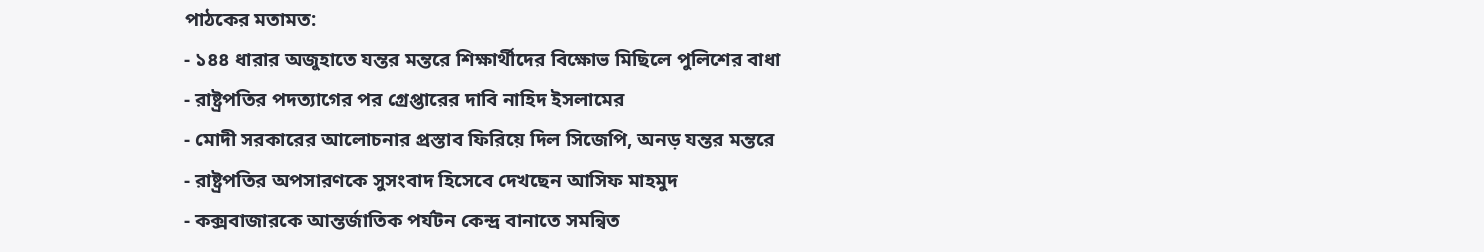পাঠকের মতামত:
- ১৪৪ ধারার অজুহাতে যন্তর মন্তরে শিক্ষার্থীদের বিক্ষোভ মিছিলে পুলিশের বাধা
- রাষ্ট্রপতির পদত্যাগের পর গ্রেপ্তারের দাবি নাহিদ ইসলামের
- মোদী সরকারের আলোচনার প্রস্তাব ফিরিয়ে দিল সিজেপি, অনড় যন্তর মন্তরে
- রাষ্ট্রপতির অপসারণকে সুসংবাদ হিসেবে দেখছেন আসিফ মাহমুদ
- কক্সবাজারকে আন্তর্জাতিক পর্যটন কেন্দ্র বানাতে সমন্বিত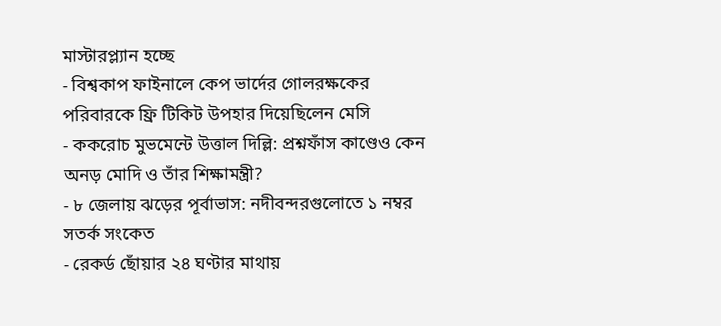মাস্টারপ্ল্যান হচ্ছে
- বিশ্বকাপ ফাইনালে কেপ ভার্দের গোলরক্ষকের পরিবারকে ফ্রি টিকিট উপহার দিয়েছিলেন মেসি
- ককরোচ মুভমেন্টে উত্তাল দিল্লি: প্রশ্নফাঁস কাণ্ডেও কেন অনড় মোদি ও তাঁর শিক্ষামন্ত্রী?
- ৮ জেলায় ঝড়ের পূর্বাভাস: নদীবন্দরগুলোতে ১ নম্বর সতর্ক সংকেত
- রেকর্ড ছোঁয়ার ২৪ ঘণ্টার মাথায়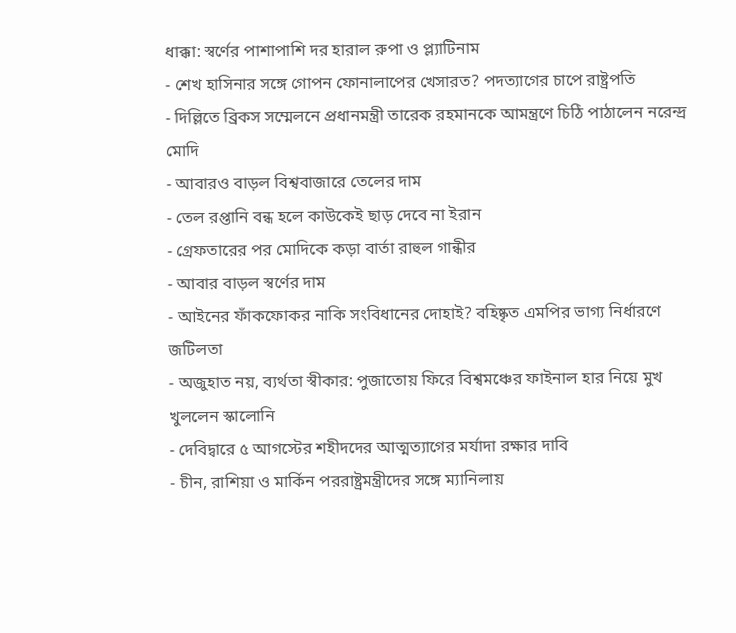ধাক্কা: স্বর্ণের পাশাপাশি দর হারাল রুপা ও প্ল্যাটিনাম
- শেখ হাসিনার সঙ্গে গোপন ফোনালাপের খেসারত? পদত্যাগের চাপে রাষ্ট্রপতি
- দিল্লিতে ব্রিকস সম্মেলনে প্রধানমন্ত্রী তারেক রহমানকে আমন্ত্রণে চিঠি পাঠালেন নরেন্দ্র মোদি
- আবারও বাড়ল বিশ্ববাজারে তেলের দাম
- তেল রপ্তানি বন্ধ হলে কাউকেই ছাড় দেবে না ইরান
- গ্রেফতারের পর মোদিকে কড়া বার্তা রাহুল গান্ধীর
- আবার বাড়ল স্বর্ণের দাম
- আইনের ফাঁকফোকর নাকি সংবিধানের দোহাই? বহিষ্কৃত এমপির ভাগ্য নির্ধারণে জটিলতা
- অজুহাত নয়, ব্যর্থতা স্বীকার: পুজাতোয় ফিরে বিশ্বমঞ্চের ফাইনাল হার নিয়ে মুখ খুললেন স্কালোনি
- দেবিদ্বারে ৫ আগস্টের শহীদদের আত্মত্যাগের মর্যাদা রক্ষার দাবি
- চীন, রাশিয়া ও মার্কিন পররাষ্ট্রমন্ত্রীদের সঙ্গে ম্যানিলায়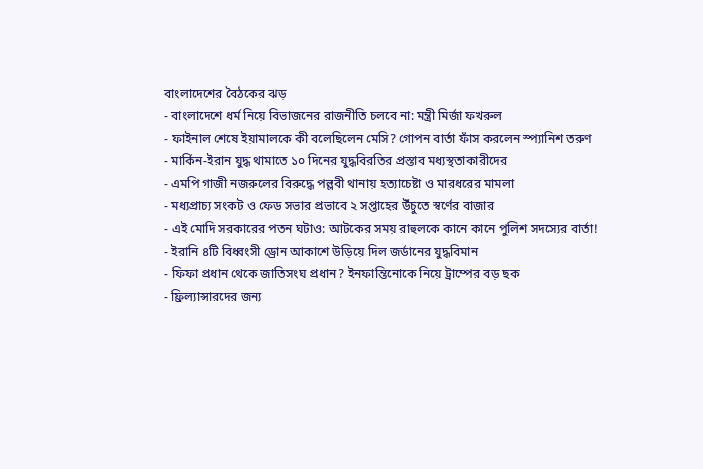বাংলাদেশের বৈঠকের ঝড়
- বাংলাদেশে ধর্ম নিয়ে বিভাজনের রাজনীতি চলবে না: মন্ত্রী মির্জা ফখরুল
- ফাইনাল শেষে ইয়ামালকে কী বলেছিলেন মেসি? গোপন বার্তা ফাঁস করলেন স্প্যানিশ তরুণ
- মার্কিন-ইরান যুদ্ধ থামাতে ১০ দিনের যুদ্ধবিরতির প্রস্তাব মধ্যস্থতাকারীদের
- এমপি গাজী নজরুলের বিরুদ্ধে পল্লবী থানায় হত্যাচেষ্টা ও মারধরের মামলা
- মধ্যপ্রাচ্য সংকট ও ফেড সভার প্রভাবে ২ সপ্তাহের উঁচুতে স্বর্ণের বাজার
- এই মোদি সরকারের পতন ঘটাও: আটকের সময় রাহুলকে কানে কানে পুলিশ সদস্যের বার্তা!
- ইরানি ৪টি বিধ্বংসী ড্রোন আকাশে উড়িয়ে দিল জর্ডানের যুদ্ধবিমান
- ফিফা প্রধান থেকে জাতিসংঘ প্রধান? ইনফান্তিনোকে নিয়ে ট্রাম্পের বড় ছক
- ফ্রিল্যান্সারদের জন্য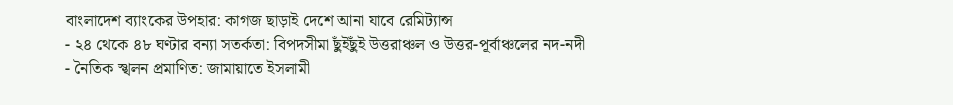বাংলাদেশ ব্যাংকের উপহার: কাগজ ছাড়াই দেশে আনা যাবে রেমিট্যান্স
- ২৪ থেকে ৪৮ ঘণ্টার বন্যা সতর্কতা: বিপদসীমা ছুঁইছুঁই উত্তরাঞ্চল ও উত্তর-পূর্বাঞ্চলের নদ-নদী
- নৈতিক স্খলন প্রমাণিত: জামায়াতে ইসলামী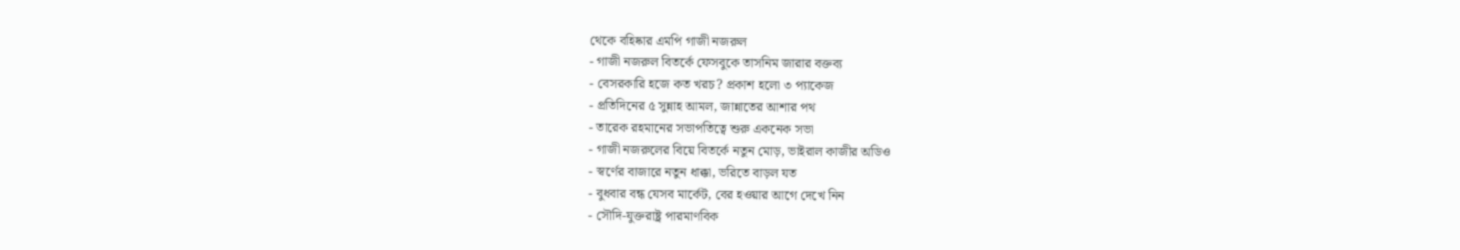থেকে বহিষ্কার এমপি গাজী নজরুল
- গাজী নজরুল বিতর্কে ফেসবুকে তাসনিম জারার বক্তব্য
- বেসরকারি হজে কত খরচ? প্রকাশ হলো ৩ প্যাকেজ
- প্রতিদিনের ৫ সুন্নাহ আমল, জান্নাতের আশার পথ
- তারেক রহমানের সভাপতিত্বে শুরু একনেক সভা
- গাজী নজরুলের বিয়ে বিতর্কে নতুন মোড়, ভাইরাল কাজীর অডিও
- স্বর্ণের বাজারে নতুন ধাক্কা, ভরিতে বাড়ল যত
- বুধবার বন্ধ যেসব মার্কেট, বের হওয়ার আগে দেখে নিন
- সৌদি-যুক্তরাষ্ট্র পারমাণবিক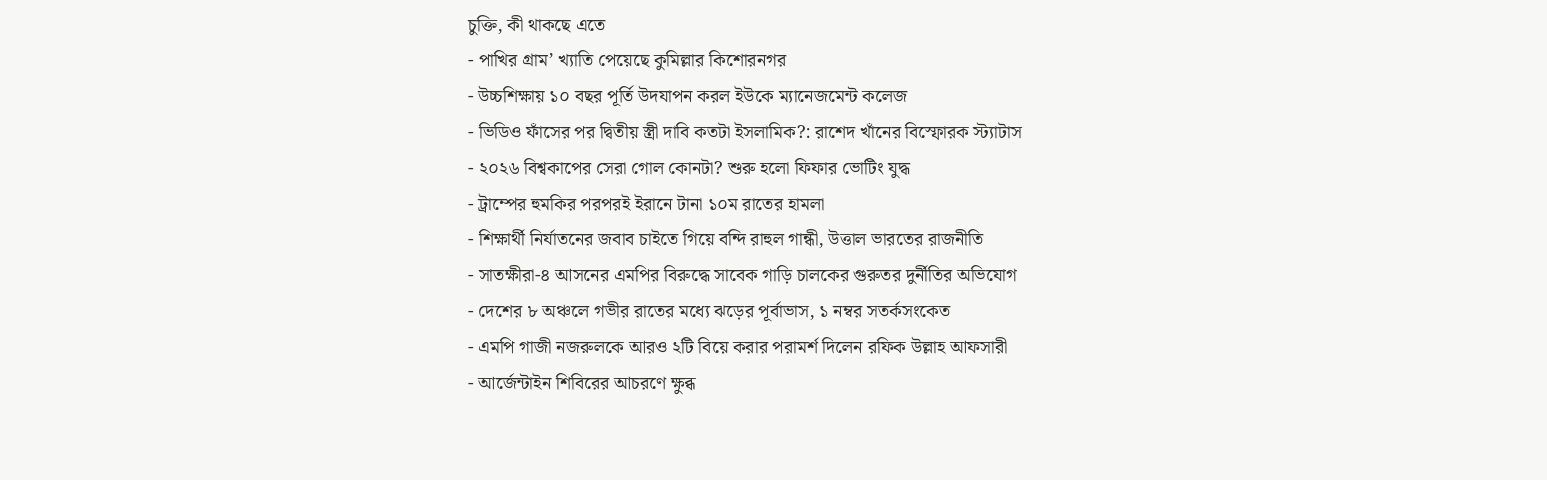চুক্তি, কী থাকছে এতে
- পাখির গ্রাম’ খ্যাতি পেয়েছে কুমিল্লার কিশোরনগর
- উচ্চশিক্ষায় ১০ বছর পূর্তি উদযাপন করল ইউকে ম্যানেজমেন্ট কলেজ
- ভিডিও ফাঁসের পর দ্বিতীয় স্ত্রী দাবি কতটা ইসলামিক?: রাশেদ খাঁনের বিস্ফোরক স্ট্যাটাস
- ২০২৬ বিশ্বকাপের সেরা গোল কোনটা? শুরু হলো ফিফার ভোটিং যুদ্ধ
- ট্রাম্পের হুমকির পরপরই ইরানে টানা ১০ম রাতের হামলা
- শিক্ষার্থী নির্যাতনের জবাব চাইতে গিয়ে বন্দি রাহুল গান্ধী, উত্তাল ভারতের রাজনীতি
- সাতক্ষীরা-৪ আসনের এমপির বিরুদ্ধে সাবেক গাড়ি চালকের গুরুতর দুর্নীতির অভিযোগ
- দেশের ৮ অঞ্চলে গভীর রাতের মধ্যে ঝড়ের পূর্বাভাস, ১ নম্বর সতর্কসংকেত
- এমপি গাজী নজরুলকে আরও ২টি বিয়ে করার পরামর্শ দিলেন রফিক উল্লাহ আফসারী
- আর্জেন্টাইন শিবিরের আচরণে ক্ষুব্ধ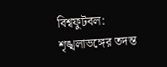বিশ্বফুটবল: শৃঙ্খলাভঙ্গের তদন্ত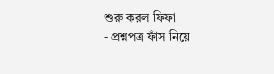শুরু করল ফিফা
- প্রশ্নপত্র ফাঁস নিয়ে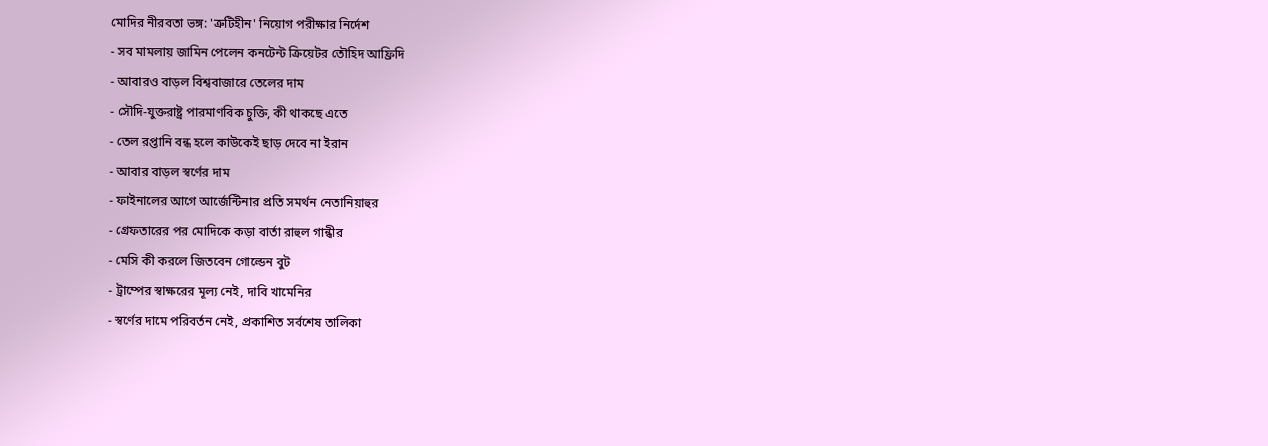মোদির নীরবতা ভঙ্গ: 'ত্রুটিহীন' নিয়োগ পরীক্ষার নির্দেশ
- সব মামলায় জামিন পেলেন কনটেন্ট ক্রিয়েটর তৌহিদ আফ্রিদি
- আবারও বাড়ল বিশ্ববাজারে তেলের দাম
- সৌদি-যুক্তরাষ্ট্র পারমাণবিক চুক্তি, কী থাকছে এতে
- তেল রপ্তানি বন্ধ হলে কাউকেই ছাড় দেবে না ইরান
- আবার বাড়ল স্বর্ণের দাম
- ফাইনালের আগে আর্জেন্টিনার প্রতি সমর্থন নেতানিয়াহুর
- গ্রেফতারের পর মোদিকে কড়া বার্তা রাহুল গান্ধীর
- মেসি কী করলে জিতবেন গোল্ডেন বুট
- ট্রাম্পের স্বাক্ষরের মূল্য নেই, দাবি খামেনির
- স্বর্ণের দামে পরিবর্তন নেই, প্রকাশিত সর্বশেষ তালিকা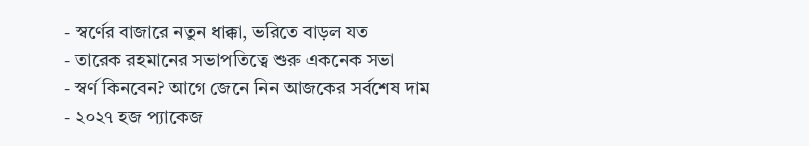- স্বর্ণের বাজারে নতুন ধাক্কা, ভরিতে বাড়ল যত
- তারেক রহমানের সভাপতিত্বে শুরু একনেক সভা
- স্বর্ণ কিনবেন? আগে জেনে নিন আজকের সর্বশেষ দাম
- ২০২৭ হজ প্যাকেজ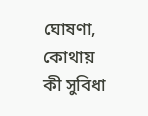ঘোষণা, কোথায় কী সুবিধা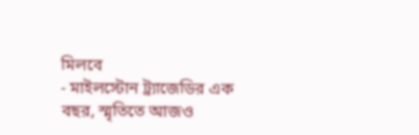মিলবে
- মাইলস্টোন ট্র্যাজেডির এক বছর, স্মৃতিতে আজও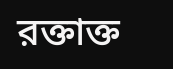রক্তাক্ত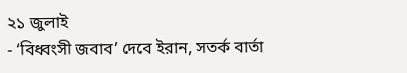২১ জুলাই
- ‘বিধ্বংসী জবাব’ দেবে ইরান, সতর্ক বার্তা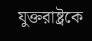যুক্তরাষ্ট্রকে